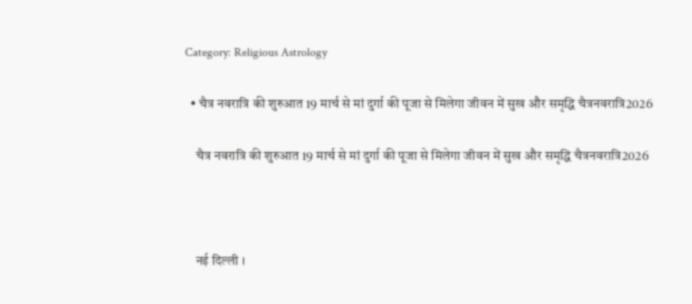Category: Religious Astrology

  • चैत्र नवरात्रि की शुरुआत 19 मार्च से मां दुर्गा की पूजा से मिलेगा जीवन में सुख और समृद्धि चैत्रनवरात्रि2026

    चैत्र नवरात्रि की शुरुआत 19 मार्च से मां दुर्गा की पूजा से मिलेगा जीवन में सुख और समृद्धि चैत्रनवरात्रि2026



    नई दिल्‍ली ।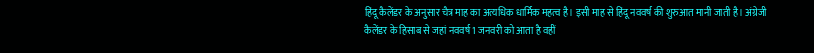हिंदू कैलेंडर के अनुसार चैत्र माह का अत्यधिक धार्मिक महत्व है। इसी माह से हिंदू नववर्ष की शुरुआत मानी जाती है। अंग्रेजी कैलेंडर के हिसाब से जहां नववर्ष 1 जनवरी को आता है वहीं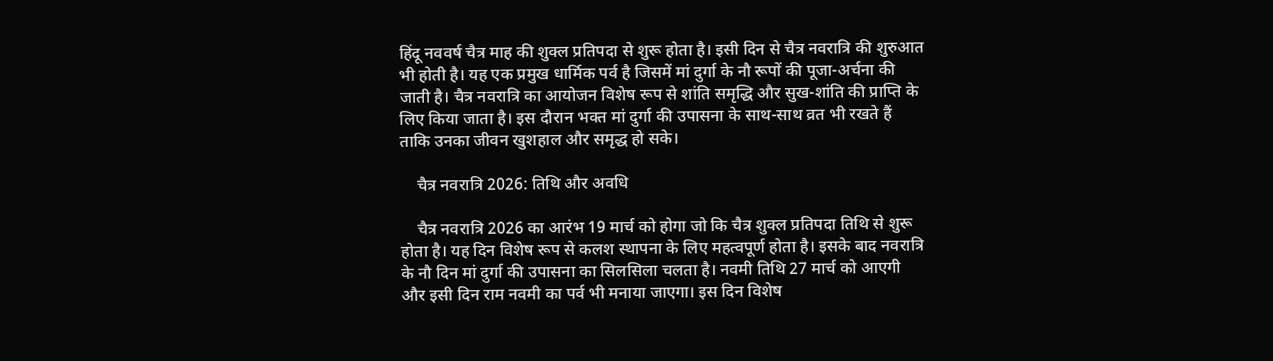हिंदू नववर्ष चैत्र माह की शुक्ल प्रतिपदा से शुरू होता है। इसी दिन से चैत्र नवरात्रि की शुरुआत भी होती है। यह एक प्रमुख धार्मिक पर्व है जिसमें मां दुर्गा के नौ रूपों की पूजा-अर्चना की जाती है। चैत्र नवरात्रि का आयोजन विशेष रूप से शांति समृद्धि और सुख-शांति की प्राप्ति के लिए किया जाता है। इस दौरान भक्त मां दुर्गा की उपासना के साथ-साथ व्रत भी रखते हैं ताकि उनका जीवन खुशहाल और समृद्ध हो सके।

    चैत्र नवरात्रि 2026: तिथि और अवधि

    चैत्र नवरात्रि 2026 का आरंभ 19 मार्च को होगा जो कि चैत्र शुक्ल प्रतिपदा तिथि से शुरू होता है। यह दिन विशेष रूप से कलश स्थापना के लिए महत्वपूर्ण होता है। इसके बाद नवरात्रि के नौ दिन मां दुर्गा की उपासना का सिलसिला चलता है। नवमी तिथि 27 मार्च को आएगी और इसी दिन राम नवमी का पर्व भी मनाया जाएगा। इस दिन विशेष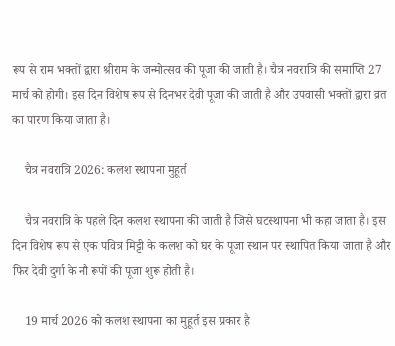रूप से राम भक्तों द्वारा श्रीराम के जन्मोत्सव की पूजा की जाती है। चैत्र नवरात्रि की समाप्ति 27 मार्च को होगी। इस दिन विशेष रूप से दिनभर देवी पूजा की जाती है और उपवासी भक्तों द्वारा व्रत का पारण किया जाता है।

    चैत्र नवरात्रि 2026: कलश स्थापना मुहूर्त

    चैत्र नवरात्रि के पहले दिन कलश स्थापना की जाती है जिसे घटस्थापना भी कहा जाता है। इस दिन विशेष रूप से एक पवित्र मिट्टी के कलश को घर के पूजा स्थान पर स्थापित किया जाता है और फिर देवी दुर्गा के नौ रूपों की पूजा शुरू होती है।

    19 मार्च 2026 को कलश स्थापना का मुहूर्त इस प्रकार है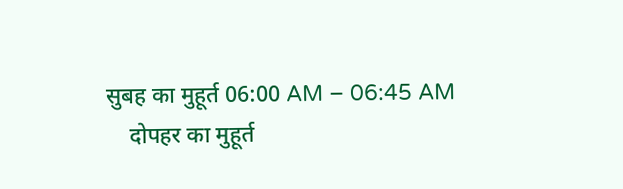सुबह का मुहूर्त 06:00 AM – 06:45 AM
    दोपहर का मुहूर्त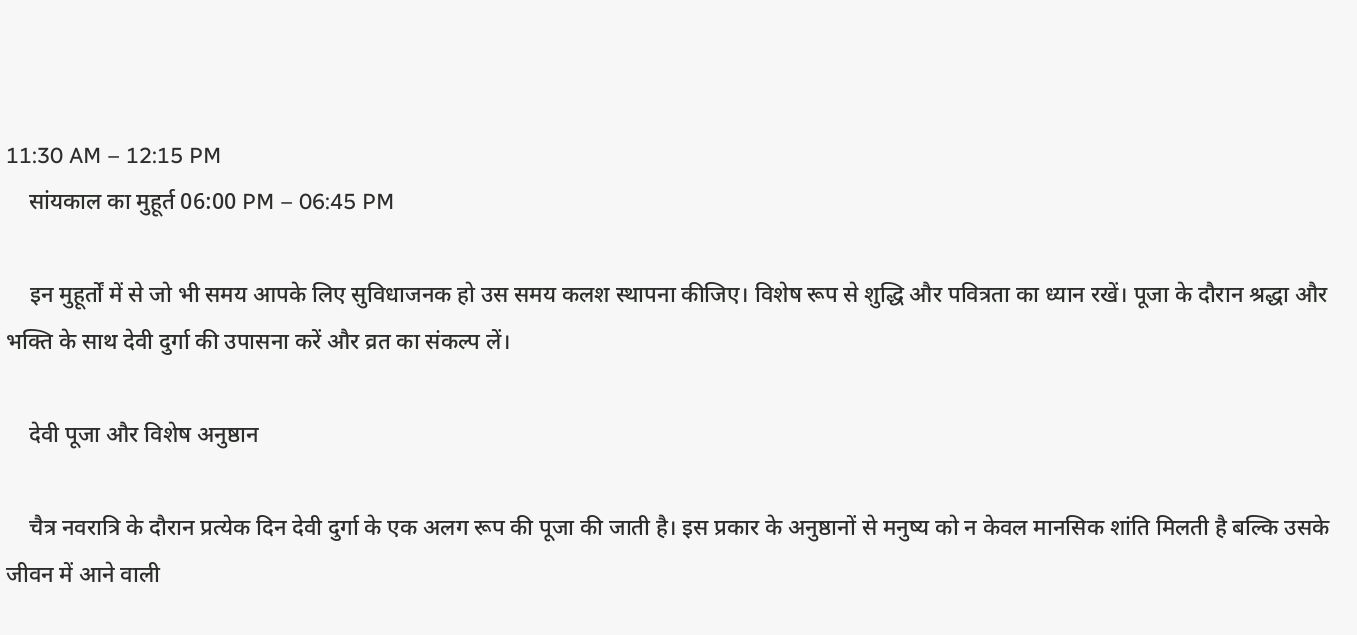11:30 AM – 12:15 PM
    सांयकाल का मुहूर्त 06:00 PM – 06:45 PM

    इन मुहूर्तों में से जो भी समय आपके लिए सुविधाजनक हो उस समय कलश स्थापना कीजिए। विशेष रूप से शुद्धि और पवित्रता का ध्यान रखें। पूजा के दौरान श्रद्धा और भक्ति के साथ देवी दुर्गा की उपासना करें और व्रत का संकल्प लें।

    देवी पूजा और विशेष अनुष्ठान

    चैत्र नवरात्रि के दौरान प्रत्येक दिन देवी दुर्गा के एक अलग रूप की पूजा की जाती है। इस प्रकार के अनुष्ठानों से मनुष्य को न केवल मानसिक शांति मिलती है बल्कि उसके जीवन में आने वाली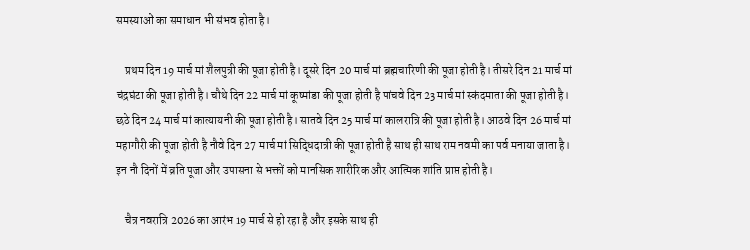समस्याओं का समाधान भी संभव होता है।

    प्रथम दिन 19 मार्च मां शैलपुत्री की पूजा होती है। दूसरे दिन 20 मार्च मां ब्रह्मचारिणी की पूजा होती है। तीसरे दिन 21 मार्च मां चंद्रघंटा की पूजा होती है। चौथे दिन 22 मार्च मां कूष्मांडा की पूजा होती है पांचवे दिन 23 मार्च मां स्कंदमाता की पूजा होती है। छठे दिन 24 मार्च मां कात्यायनी की पूजा होती है। सातवे दिन 25 मार्च मां कालरात्रि की पूजा होती है। आठवे दिन 26 मार्च मां महागौरी की पूजा होती है नौवे दिन 27 मार्च मां सिद्धिदात्री की पूजा होती है साथ ही साथ राम नवमी का पर्व मनाया जाता है। इन नौ दिनों में व्रति पूजा और उपासना से भक्तों को मानसिक शारीरिक और आत्मिक शांति प्राप्त होती है।

    चैत्र नवरात्रि 2026 का आरंभ 19 मार्च से हो रहा है और इसके साथ ही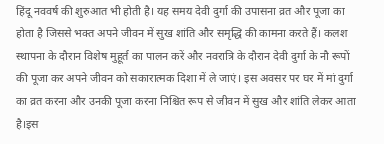हिंदू नववर्ष की शुरुआत भी होती है। यह समय देवी दुर्गा की उपासना व्रत और पूजा का होता है जिससे भक्त अपने जीवन में सुख शांति और समृद्धि की कामना करते हैं। कलश स्थापना के दौरान विशेष मुहूर्त का पालन करें और नवरात्रि के दौरान देवी दुर्गा के नौ रूपों की पूजा कर अपने जीवन को सकारात्मक दिशा में ले जाएं। इस अवसर पर घर में मां दुर्गा का व्रत करना और उनकी पूजा करना निश्चित रूप से जीवन में सुख और शांति लेकर आता है।इस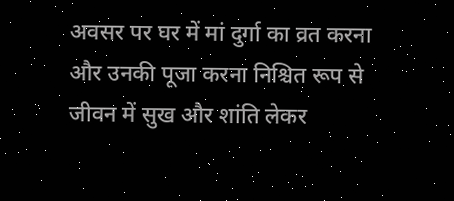अवसर पर घर में मां दुर्गा का व्रत करना और उनकी पूजा करना निश्चित रूप से जीवन में सुख और शांति लेकर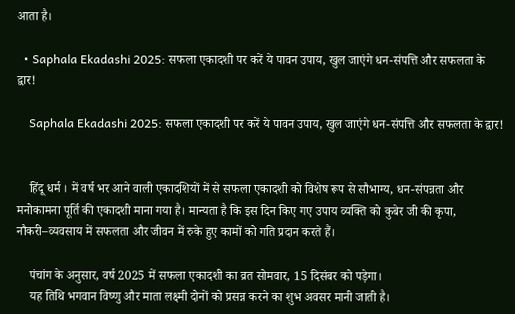आता है।

  • Saphala Ekadashi 2025: सफला एकादशी पर करें ये पावन उपाय, खुल जाएंगे धन-संपत्ति और सफलता के द्वार!

    Saphala Ekadashi 2025: सफला एकादशी पर करें ये पावन उपाय, खुल जाएंगे धन-संपत्ति और सफलता के द्वार!


    हिंदू धर्म । में वर्ष भर आने वाली एकादशियों में से सफला एकादशी को विशेष रूप से सौभाग्य, धन-संपन्नता और मनोकामना पूर्ति की एकादशी माना गया है। मान्यता है कि इस दिन किए गए उपाय व्यक्ति को कुबेर जी की कृपा, नौकरी–व्यवसाय में सफलता और जीवन में रुके हुए कामों को गति प्रदान करते हैं।

    पंचांग के अनुसार, वर्ष 2025 में सफला एकादशी का व्रत सोमवार, 15 दिसंबर को पड़ेगा।
    यह तिथि भगवान विष्णु और माता लक्ष्मी दोनों को प्रसन्न करने का शुभ अवसर मानी जाती है।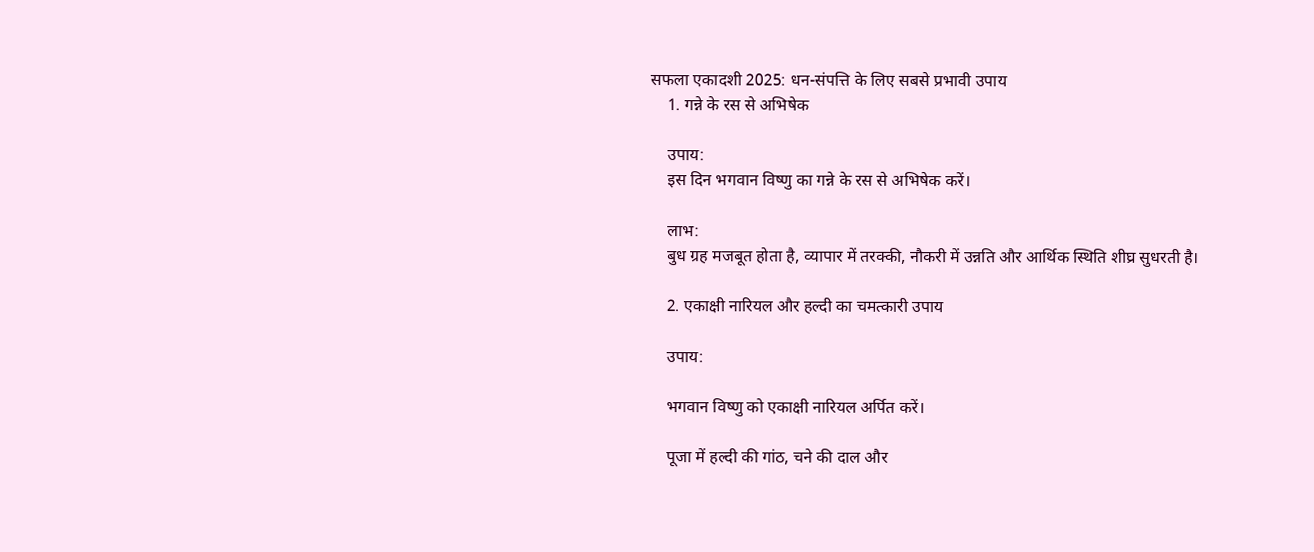सफला एकादशी 2025: धन-संपत्ति के लिए सबसे प्रभावी उपाय
    1. गन्ने के रस से अभिषेक

    उपाय:
    इस दिन भगवान विष्णु का गन्ने के रस से अभिषेक करें।

    लाभ:
    बुध ग्रह मजबूत होता है, व्यापार में तरक्की, नौकरी में उन्नति और आर्थिक स्थिति शीघ्र सुधरती है।

    2. एकाक्षी नारियल और हल्दी का चमत्कारी उपाय

    उपाय:

    भगवान विष्णु को एकाक्षी नारियल अर्पित करें।

    पूजा में हल्दी की गांठ, चने की दाल और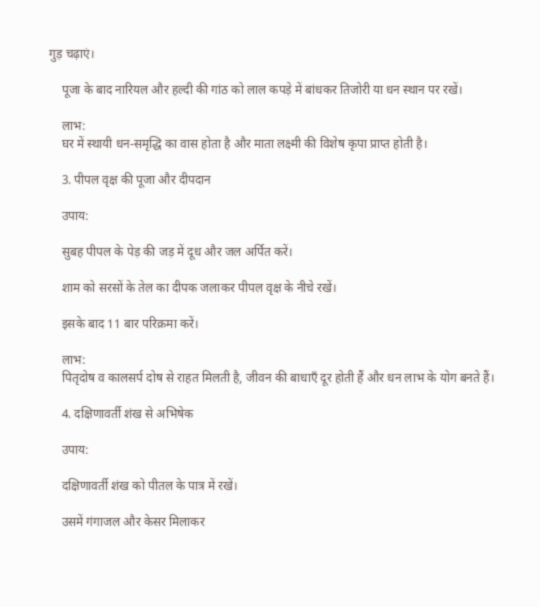गुड़ चढ़ाएं।

    पूजा के बाद नारियल और हल्दी की गांठ को लाल कपड़े में बांधकर तिजोरी या धन स्थान पर रखें।

    लाभ:
    घर में स्थायी धन-समृद्धि का वास होता है और माता लक्ष्मी की विशेष कृपा प्राप्त होती है।

    3. पीपल वृक्ष की पूजा और दीपदान

    उपाय:

    सुबह पीपल के पेड़ की जड़ में दूध और जल अर्पित करें।

    शाम को सरसों के तेल का दीपक जलाकर पीपल वृक्ष के नीचे रखें।

    इसके बाद 11 बार परिक्रमा करें।

    लाभ:
    पितृदोष व कालसर्प दोष से राहत मिलती है, जीवन की बाधाएँ दूर होती हैं और धन लाभ के योग बनते हैं।

    4. दक्षिणावर्ती शंख से अभिषेक

    उपाय:

    दक्षिणावर्ती शंख को पीतल के पात्र में रखें।

    उसमें गंगाजल और केसर मिलाकर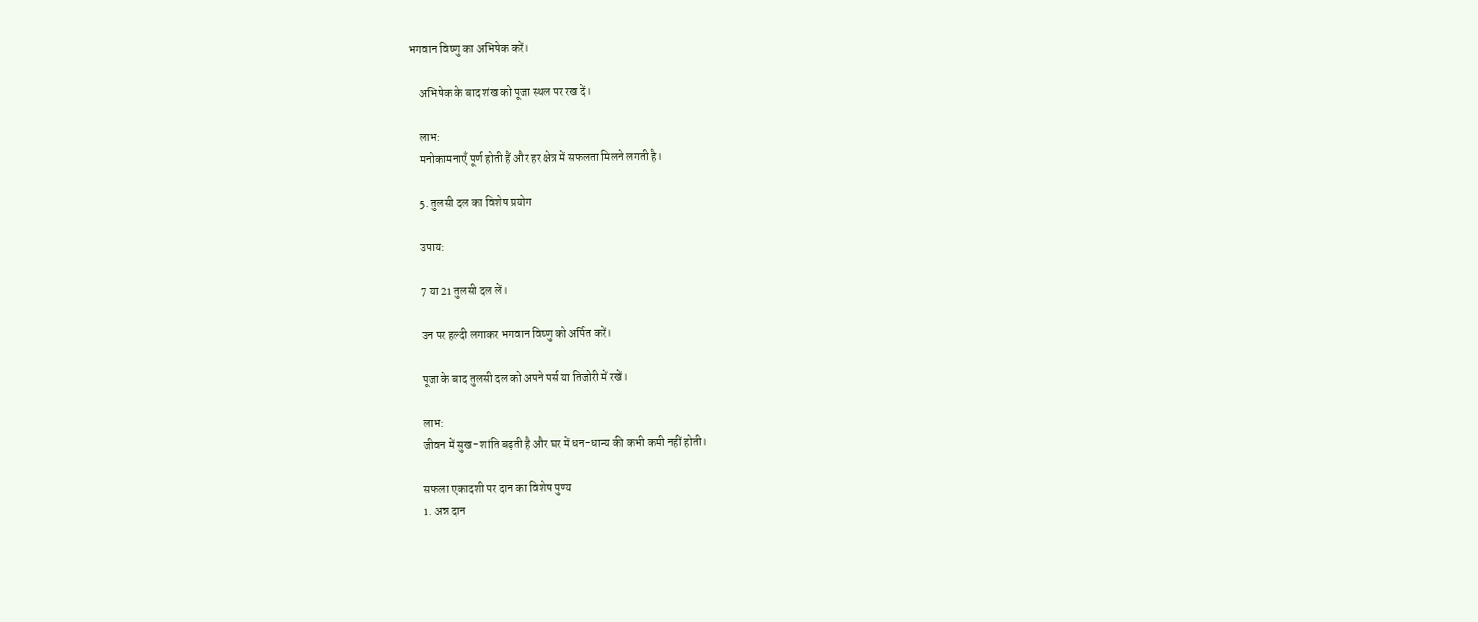भगवान विष्णु का अभिषेक करें।

    अभिषेक के बाद शंख को पूजा स्थल पर रख दें।

    लाभ:
    मनोकामनाएँ पूर्ण होती हैं और हर क्षेत्र में सफलता मिलने लगती है।

    5. तुलसी दल का विशेष प्रयोग

    उपाय:

    7 या 21 तुलसी दल लें।

    उन पर हल्दी लगाकर भगवान विष्णु को अर्पित करें।

    पूजा के बाद तुलसी दल को अपने पर्स या तिजोरी में रखें।

    लाभ:
    जीवन में सुख-शांति बढ़ती है और घर में धन-धान्य की कभी कमी नहीं होती।

    सफला एकादशी पर दान का विशेष पुण्य
    1. अन्न दान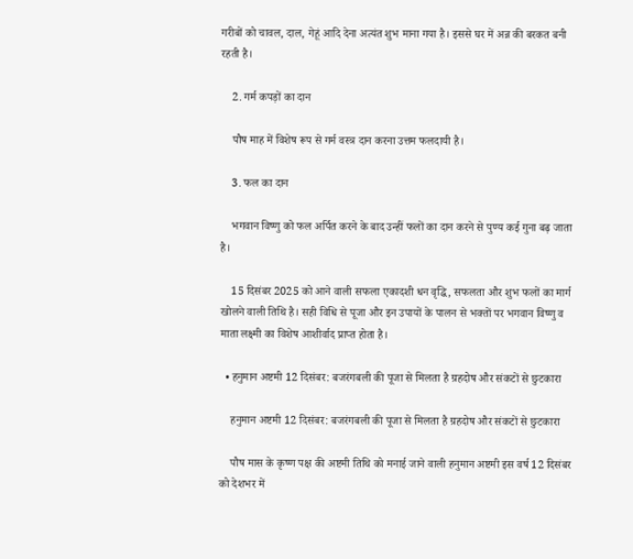गरीबों को चावल, दाल, गेहूं आदि देना अत्यंत शुभ माना गया है। इससे घर में अन्न की बरकत बनी रहती है।

    2. गर्म कपड़ों का दान

    पौष माह में विशेष रूप से गर्म वस्त्र दान करना उत्तम फलदायी है।

    3. फल का दान

    भगवान विष्णु को फल अर्पित करने के बाद उन्हीं फलों का दान करने से पुण्य कई गुना बढ़ जाता है।

    15 दिसंबर 2025 को आने वाली सफला एकादशी धन वृद्धि, सफलता और शुभ फलों का मार्ग खोलने वाली तिथि है। सही विधि से पूजा और इन उपायों के पालन से भक्तों पर भगवान विष्णु व माता लक्ष्मी का विशेष आशीर्वाद प्राप्त होता है।

  • हनुमान अष्टमी 12 दिसंबर: बजरंगबली की पूजा से मिलता है ग्रहदोष और संकटों से छुटकारा

    हनुमान अष्टमी 12 दिसंबर: बजरंगबली की पूजा से मिलता है ग्रहदोष और संकटों से छुटकारा

    पौष मास के कृष्ण पक्ष की अष्टमी तिथि को मनाई जाने वाली हनुमान अष्टमी इस वर्ष 12 दिसंबर को देशभर में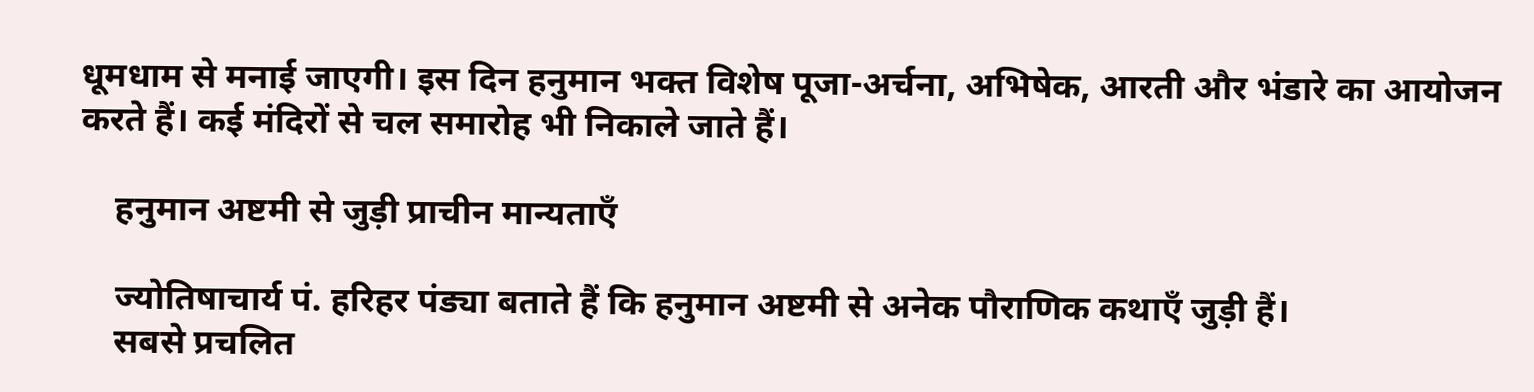धूमधाम से मनाई जाएगी। इस दिन हनुमान भक्त विशेष पूजा-अर्चना, अभिषेक, आरती और भंडारे का आयोजन करते हैं। कई मंदिरों से चल समारोह भी निकाले जाते हैं।

    हनुमान अष्टमी से जुड़ी प्राचीन मान्यताएँ

    ज्योतिषाचार्य पं. हरिहर पंड्या बताते हैं कि हनुमान अष्टमी से अनेक पौराणिक कथाएँ जुड़ी हैं।
    सबसे प्रचलित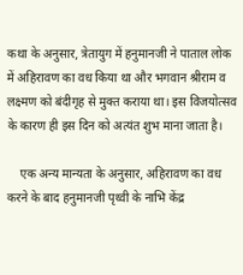कथा के अनुसार, त्रेतायुग में हनुमानजी ने पाताल लोक में अहिरावण का वध किया था और भगवान श्रीराम व लक्ष्मण को बंदीगृह से मुक्त कराया था। इस विजयोत्सव के कारण ही इस दिन को अत्यंत शुभ माना जाता है।

    एक अन्य मान्यता के अनुसार, अहिरावण का वध करने के बाद हनुमानजी पृथ्वी के नाभि केंद्र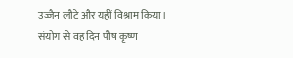उज्जैन लौटे और यहीं विश्राम किया। संयोग से वह दिन पौष कृष्ण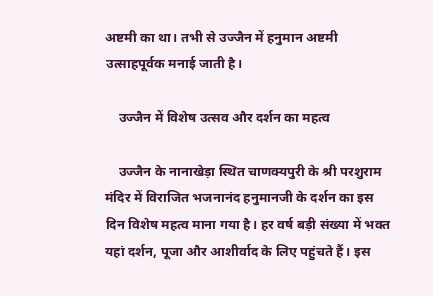अष्टमी का था। तभी से उज्जैन में हनुमान अष्टमी उत्साहपूर्वक मनाई जाती है।

    उज्जैन में विशेष उत्सव और दर्शन का महत्व

    उज्जैन के नानाखेड़ा स्थित चाणक्यपुरी के श्री परशुराम मंदिर में विराजित भजनानंद हनुमानजी के दर्शन का इस दिन विशेष महत्व माना गया है। हर वर्ष बड़ी संख्या में भक्त यहां दर्शन, पूजा और आशीर्वाद के लिए पहुंचते हैं। इस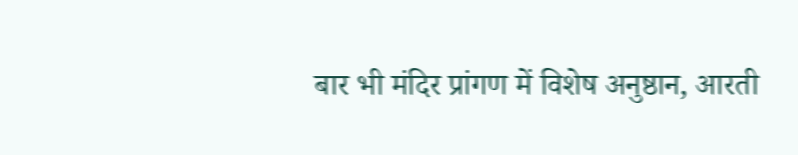बार भी मंदिर प्रांगण में विशेष अनुष्ठान, आरती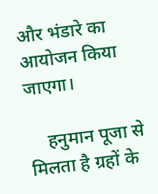और भंडारे का आयोजन किया जाएगा।

    हनुमान पूजा से मिलता है ग्रहों के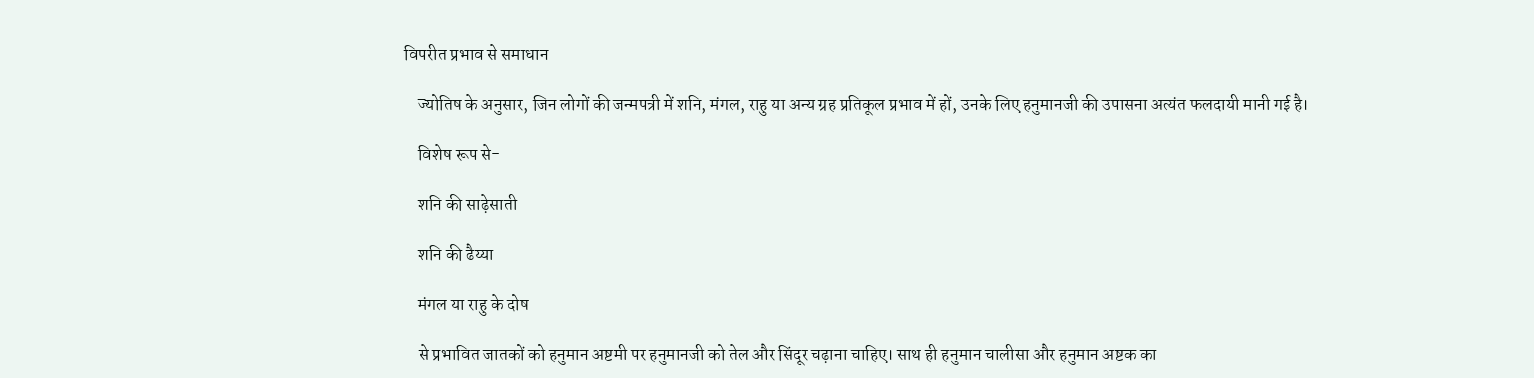विपरीत प्रभाव से समाधान

    ज्योतिष के अनुसार, जिन लोगों की जन्मपत्री में शनि, मंगल, राहु या अन्य ग्रह प्रतिकूल प्रभाव में हों, उनके लिए हनुमानजी की उपासना अत्यंत फलदायी मानी गई है।

    विशेष रूप से-

    शनि की साढ़ेसाती

    शनि की ढैय्या

    मंगल या राहु के दोष

    से प्रभावित जातकों को हनुमान अष्टमी पर हनुमानजी को तेल और सिंदूर चढ़ाना चाहिए। साथ ही हनुमान चालीसा और हनुमान अष्टक का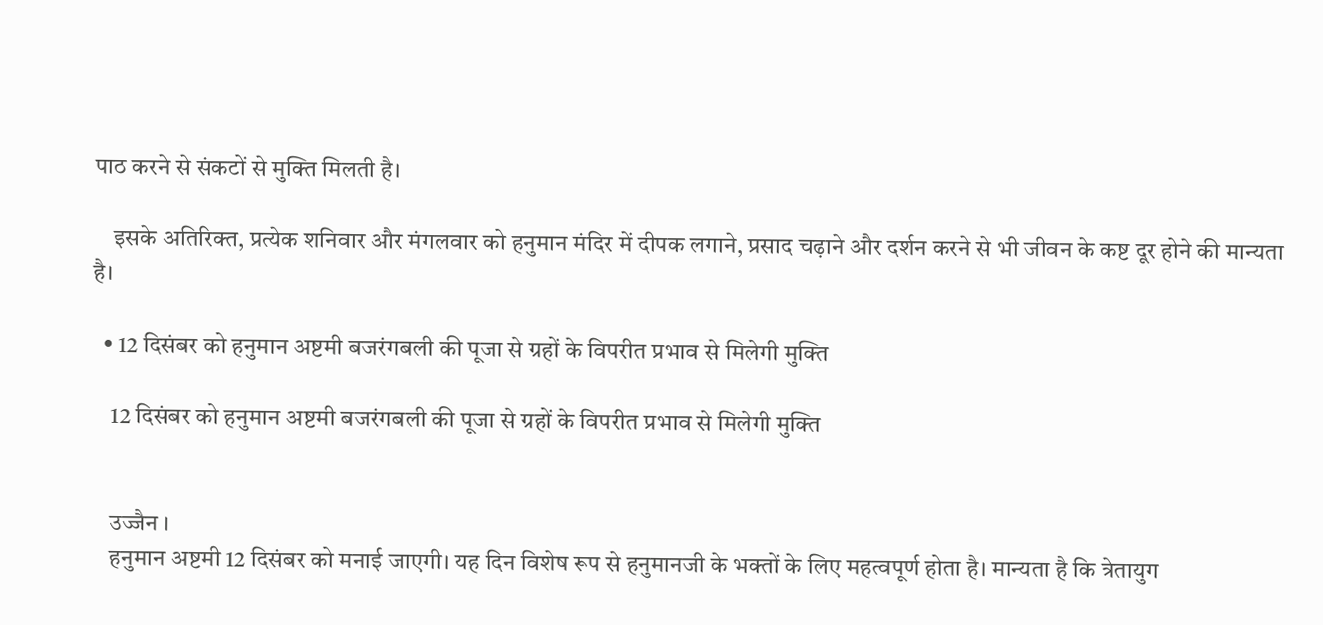पाठ करने से संकटों से मुक्ति मिलती है।

    इसके अतिरिक्त, प्रत्येक शनिवार और मंगलवार को हनुमान मंदिर में दीपक लगाने, प्रसाद चढ़ाने और दर्शन करने से भी जीवन के कष्ट दूर होने की मान्यता है।

  • 12 दिसंबर को हनुमान अष्टमी बजरंगबली की पूजा से ग्रहों के विपरीत प्रभाव से मिलेगी मुक्ति

    12 दिसंबर को हनुमान अष्टमी बजरंगबली की पूजा से ग्रहों के विपरीत प्रभाव से मिलेगी मुक्ति


    उज्जैन ।
    हनुमान अष्टमी 12 दिसंबर को मनाई जाएगी। यह दिन विशेष रूप से हनुमानजी के भक्तों के लिए महत्वपूर्ण होता है। मान्यता है कि त्रेतायुग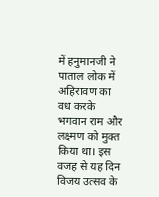में हनुमानजी ने पाताल लोक में अहिरावण का वध करके भगवान राम और लक्ष्मण को मुक्त किया था। इस वजह से यह दिन विजय उत्सव के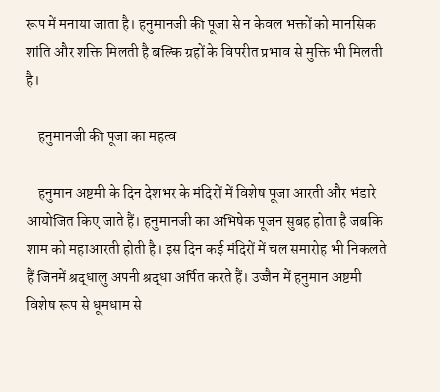रूप में मनाया जाता है। हनुमानजी की पूजा से न केवल भक्तों को मानसिक शांति और शक्ति मिलती है बल्कि ग्रहों के विपरीत प्रभाव से मुक्ति भी मिलती है।

    हनुमानजी की पूजा का महत्व

    हनुमान अष्टमी के दिन देशभर के मंदिरों में विशेष पूजा आरती और भंडारे आयोजित किए जाते हैं। हनुमानजी का अभिषेक पूजन सुबह होता है जबकि शाम को महाआरती होती है। इस दिन कई मंदिरों में चल समारोह भी निकलते हैं जिनमें श्रद्धालु अपनी श्रद्धा अर्पित करते हैं। उज्जैन में हनुमान अष्टमी विशेष रूप से धूमधाम से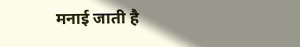मनाई जाती है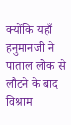क्योंकि यहाँ हनुमानजी ने पाताल लोक से लौटने के बाद विश्राम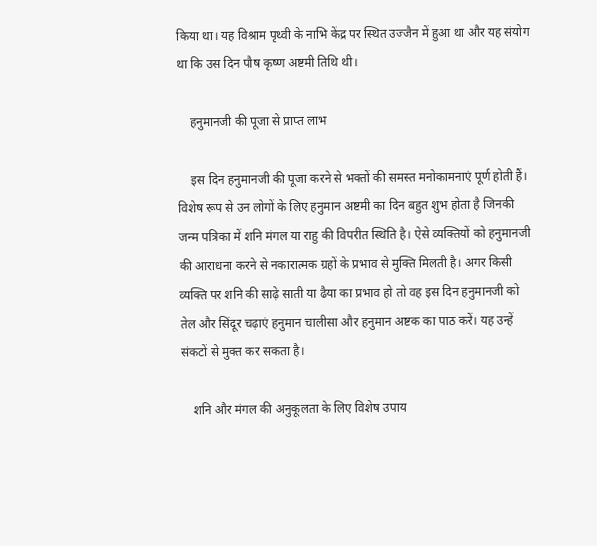किया था। यह विश्राम पृथ्वी के नाभि केंद्र पर स्थित उज्जैन में हुआ था और यह संयोग था कि उस दिन पौष कृष्ण अष्टमी तिथि थी।

    हनुमानजी की पूजा से प्राप्त लाभ

    इस दिन हनुमानजी की पूजा करने से भक्तों की समस्त मनोकामनाएं पूर्ण होती हैं। विशेष रूप से उन लोगों के लिए हनुमान अष्टमी का दिन बहुत शुभ होता है जिनकी जन्म पत्रिका में शनि मंगल या राहु की विपरीत स्थिति है। ऐसे व्यक्तियों को हनुमानजी की आराधना करने से नकारात्मक ग्रहों के प्रभाव से मुक्ति मिलती है। अगर किसी व्यक्ति पर शनि की साढ़े साती या ढैया का प्रभाव हो तो वह इस दिन हनुमानजी को तेल और सिंदूर चढ़ाएं हनुमान चालीसा और हनुमान अष्टक का पाठ करें। यह उन्हें संकटों से मुक्त कर सकता है।

    शनि और मंगल की अनुकूलता के लिए विशेष उपाय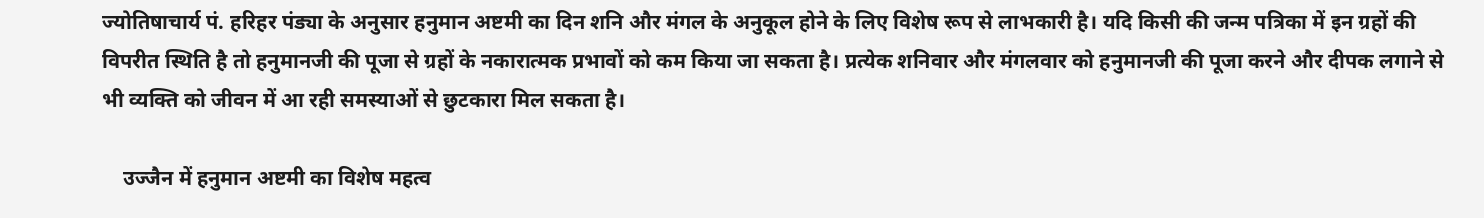ज्योतिषाचार्य पं. हरिहर पंड्या के अनुसार हनुमान अष्टमी का दिन शनि और मंगल के अनुकूल होने के लिए विशेष रूप से लाभकारी है। यदि किसी की जन्म पत्रिका में इन ग्रहों की विपरीत स्थिति है तो हनुमानजी की पूजा से ग्रहों के नकारात्मक प्रभावों को कम किया जा सकता है। प्रत्येक शनिवार और मंगलवार को हनुमानजी की पूजा करने और दीपक लगाने से भी व्यक्ति को जीवन में आ रही समस्याओं से छुटकारा मिल सकता है।

    उज्जैन में हनुमान अष्टमी का विशेष महत्व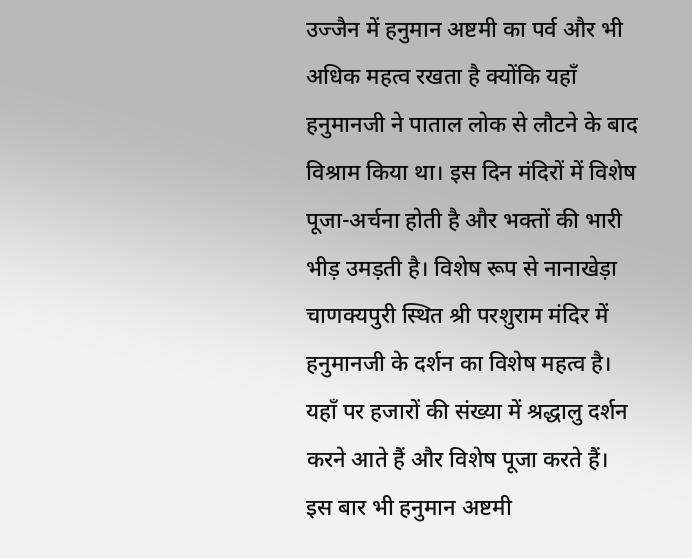उज्जैन में हनुमान अष्टमी का पर्व और भी अधिक महत्व रखता है क्योंकि यहाँ हनुमानजी ने पाताल लोक से लौटने के बाद विश्राम किया था। इस दिन मंदिरों में विशेष पूजा-अर्चना होती है और भक्तों की भारी भीड़ उमड़ती है। विशेष रूप से नानाखेड़ा चाणक्यपुरी स्थित श्री परशुराम मंदिर में हनुमानजी के दर्शन का विशेष महत्व है। यहाँ पर हजारों की संख्या में श्रद्धालु दर्शन करने आते हैं और विशेष पूजा करते हैं। इस बार भी हनुमान अष्टमी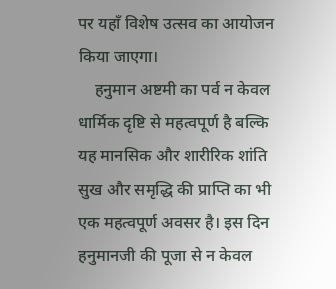पर यहाँ विशेष उत्सव का आयोजन किया जाएगा।
    हनुमान अष्टमी का पर्व न केवल धार्मिक दृष्टि से महत्वपूर्ण है बल्कि यह मानसिक और शारीरिक शांति सुख और समृद्धि की प्राप्ति का भी एक महत्वपूर्ण अवसर है। इस दिन हनुमानजी की पूजा से न केवल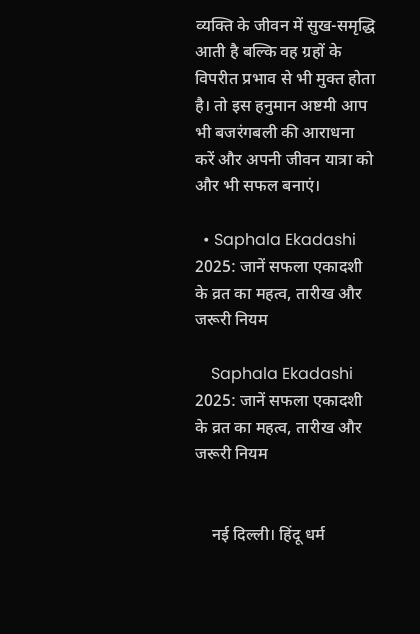व्यक्ति के जीवन में सुख-समृद्धि आती है बल्कि वह ग्रहों के विपरीत प्रभाव से भी मुक्त होता है। तो इस हनुमान अष्टमी आप भी बजरंगबली की आराधना करें और अपनी जीवन यात्रा को और भी सफल बनाएं।

  • Saphala Ekadashi 2025: जानें सफला एकादशी के व्रत का महत्व, तारीख और जरूरी नियम

    Saphala Ekadashi 2025: जानें सफला एकादशी के व्रत का महत्व, तारीख और जरूरी नियम


    नई दिल्ली। हिंदू धर्म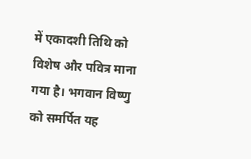में एकादशी तिथि को विशेष और पवित्र माना गया है। भगवान विष्णु को समर्पित यह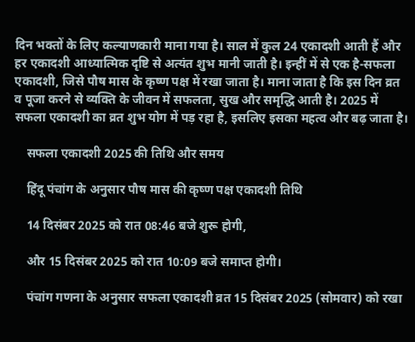दिन भक्तों के लिए कल्याणकारी माना गया है। साल में कुल 24 एकादशी आती हैं और हर एकादशी आध्यात्मिक दृष्टि से अत्यंत शुभ मानी जाती है। इन्हीं में से एक है-सफला एकादशी, जिसे पौष मास के कृष्ण पक्ष में रखा जाता है। माना जाता है कि इस दिन व्रत व पूजा करने से व्यक्ति के जीवन में सफलता, सुख और समृद्धि आती है। 2025 में सफला एकादशी का व्रत शुभ योग में पड़ रहा है, इसलिए इसका महत्व और बढ़ जाता है।

    सफला एकादशी 2025 की तिथि और समय

    हिंदू पंचांग के अनुसार पौष मास की कृष्ण पक्ष एकादशी तिथि

    14 दिसंबर 2025 को रात 08:46 बजे शुरू होगी,

    और 15 दिसंबर 2025 को रात 10:09 बजे समाप्त होगी।

    पंचांग गणना के अनुसार सफला एकादशी व्रत 15 दिसंबर 2025 (सोमवार) को रखा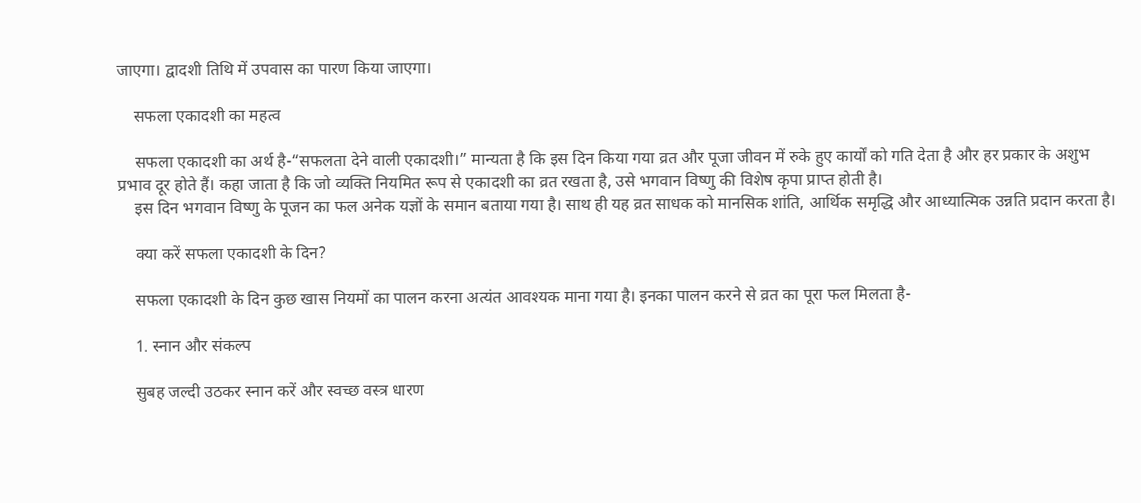जाएगा। द्वादशी तिथि में उपवास का पारण किया जाएगा।

    सफला एकादशी का महत्व

    सफला एकादशी का अर्थ है-“सफलता देने वाली एकादशी।” मान्यता है कि इस दिन किया गया व्रत और पूजा जीवन में रुके हुए कार्यों को गति देता है और हर प्रकार के अशुभ प्रभाव दूर होते हैं। कहा जाता है कि जो व्यक्ति नियमित रूप से एकादशी का व्रत रखता है, उसे भगवान विष्णु की विशेष कृपा प्राप्त होती है।
    इस दिन भगवान विष्णु के पूजन का फल अनेक यज्ञों के समान बताया गया है। साथ ही यह व्रत साधक को मानसिक शांति, आर्थिक समृद्धि और आध्यात्मिक उन्नति प्रदान करता है।

    क्या करें सफला एकादशी के दिन?

    सफला एकादशी के दिन कुछ खास नियमों का पालन करना अत्यंत आवश्यक माना गया है। इनका पालन करने से व्रत का पूरा फल मिलता है-

    1. स्नान और संकल्प

    सुबह जल्दी उठकर स्नान करें और स्वच्छ वस्त्र धारण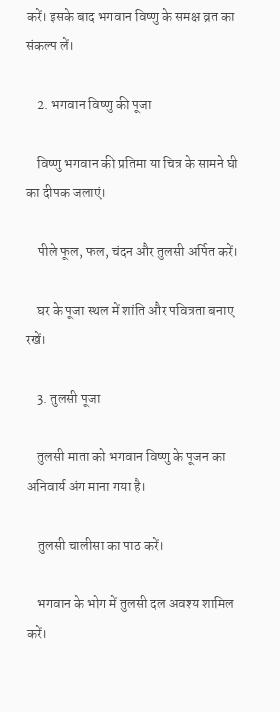करें। इसके बाद भगवान विष्णु के समक्ष व्रत का संकल्प लें।

    2. भगवान विष्णु की पूजा

    विष्णु भगवान की प्रतिमा या चित्र के सामने घी का दीपक जलाएं।

    पीले फूल, फल, चंदन और तुलसी अर्पित करें।

    घर के पूजा स्थल में शांति और पवित्रता बनाए रखें।

    3. तुलसी पूजा

    तुलसी माता को भगवान विष्णु के पूजन का अनिवार्य अंग माना गया है।

    तुलसी चालीसा का पाठ करें।

    भगवान के भोग में तुलसी दल अवश्य शामिल करें।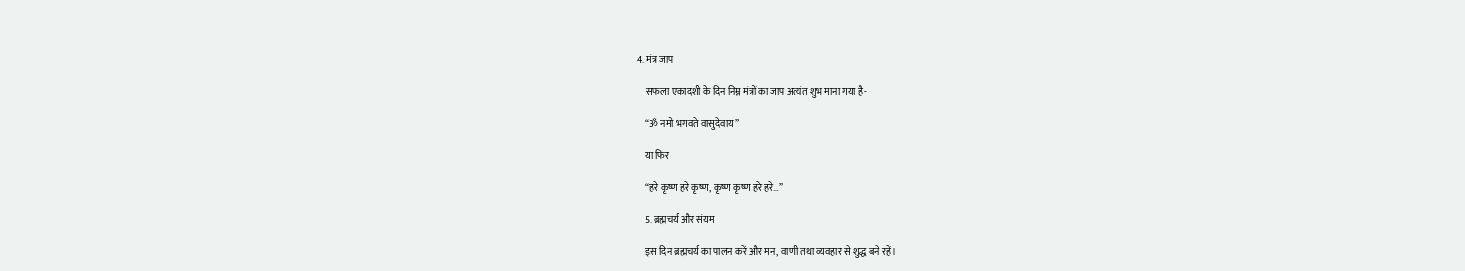4. मंत्र जाप

    सफला एकादशी के दिन निम्न मंत्रों का जाप अत्यंत शुभ माना गया है-

    “ॐ नमो भगवते वासुदेवाय”

    या फिर

    “हरे कृष्ण हरे कृष्ण, कृष्ण कृष्ण हरे हरे…”

    5. ब्रह्मचर्य और संयम

    इस दिन ब्रह्मचर्य का पालन करें और मन, वाणी तथा व्यवहार से शुद्ध बने रहें।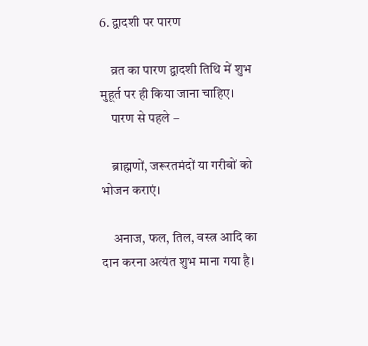6. द्वादशी पर पारण

    व्रत का पारण द्वादशी तिथि में शुभ मुहूर्त पर ही किया जाना चाहिए।
    पारण से पहले –

    ब्राह्मणों, जरूरतमंदों या गरीबों को भोजन कराएं।

    अनाज, फल, तिल, वस्त्र आदि का दान करना अत्यंत शुभ माना गया है।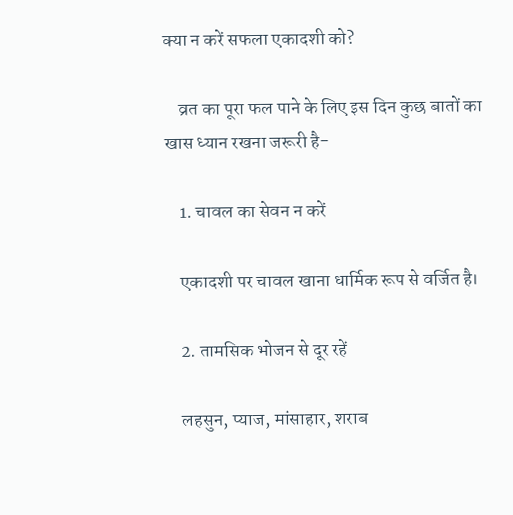क्या न करें सफला एकादशी को?

    व्रत का पूरा फल पाने के लिए इस दिन कुछ बातों का खास ध्यान रखना जरूरी है-

    1. चावल का सेवन न करें

    एकादशी पर चावल खाना धार्मिक रूप से वर्जित है।

    2. तामसिक भोजन से दूर रहें

    लहसुन, प्याज, मांसाहार, शराब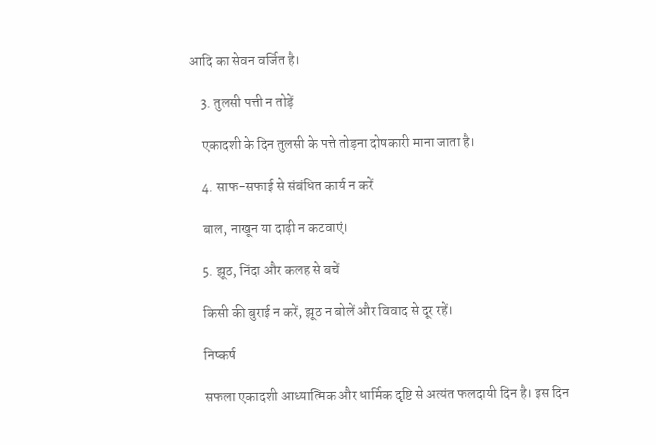आदि का सेवन वर्जित है।

    3. तुलसी पत्ती न तोड़ें

    एकादशी के दिन तुलसी के पत्ते तोड़ना दोषकारी माना जाता है।

    4. साफ-सफाई से संबंधित कार्य न करें

    बाल, नाखून या दाढ़ी न कटवाएं।

    5. झूठ, निंदा और कलह से बचें

    किसी की बुराई न करें, झूठ न बोलें और विवाद से दूर रहें।

    निष्कर्ष

    सफला एकादशी आध्यात्मिक और धार्मिक दृष्टि से अत्यंत फलदायी दिन है। इस दिन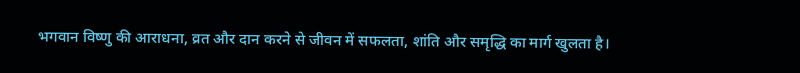भगवान विष्णु की आराधना, व्रत और दान करने से जीवन में सफलता, शांति और समृद्धि का मार्ग खुलता है।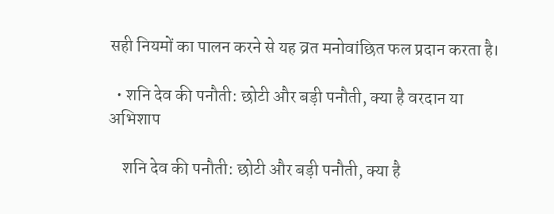सही नियमों का पालन करने से यह व्रत मनोवांछित फल प्रदान करता है।

  • शनि देव की पनौती: छोटी और बड़ी पनौती, क्या है वरदान या अभिशाप

    शनि देव की पनौती: छोटी और बड़ी पनौती, क्या है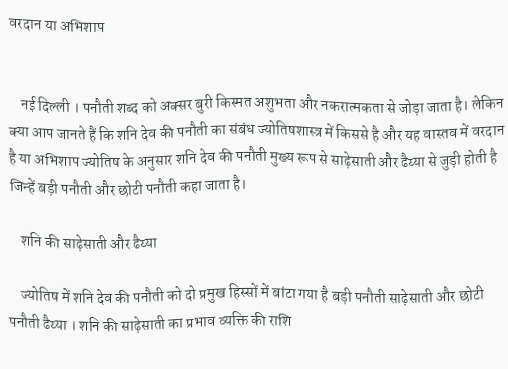वरदान या अभिशाप


    नई दिल्‍ली । पनौती शब्द को अक्सर बुरी किस्मत अशुभता और नकरात्मकता से जोड़ा जाता है। लेकिन क्या आप जानते हैं कि शनि देव की पनौती का संबंध ज्योतिषशास्त्र में किससे है और यह वास्तव में वरदान है या अभिशाप ज्योतिष के अनुसार शनि देव की पनौती मुख्य रूप से साढ़ेसाती और ढैय्या से जुड़ी होती है जिन्हें बड़ी पनौती और छोटी पनौती कहा जाता है।

    शनि की साढ़ेसाती और ढैय्या

    ज्योतिष में शनि देव की पनौती को दो प्रमुख हिस्सों में बांटा गया है बड़ी पनौती साढ़ेसाती और छोटी पनौती ढैय्या । शनि की साढ़ेसाती का प्रभाव व्यक्ति की राशि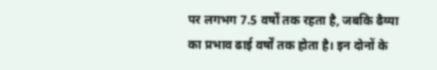पर लगभग 7.5 वर्षों तक रहता है, जबकि ढैय्या का प्रभाव ढाई वर्षों तक होता है। इन दोनों के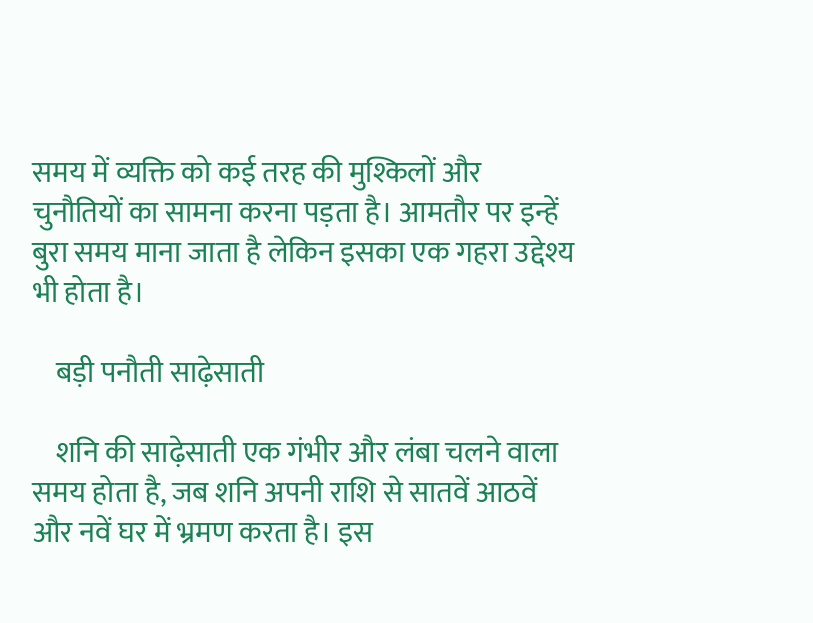समय में व्यक्ति को कई तरह की मुश्किलों और चुनौतियों का सामना करना पड़ता है। आमतौर पर इन्हें बुरा समय माना जाता है लेकिन इसका एक गहरा उद्देश्य भी होता है।

    बड़ी पनौती साढ़ेसाती

    शनि की साढ़ेसाती एक गंभीर और लंबा चलने वाला समय होता है, जब शनि अपनी राशि से सातवें आठवें और नवें घर में भ्रमण करता है। इस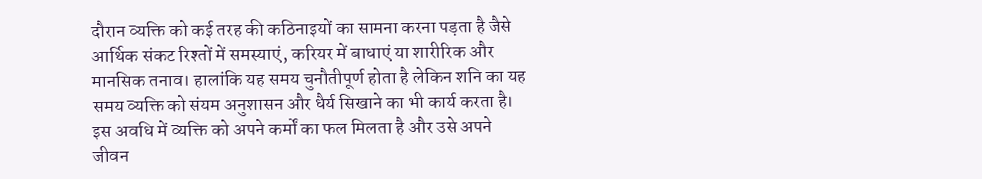दौरान व्यक्ति को कई तरह की कठिनाइयों का सामना करना पड़ता है जैसे आर्थिक संकट रिश्तों में समस्याएं, करियर में बाधाएं या शारीरिक और मानसिक तनाव। हालांकि यह समय चुनौतीपूर्ण होता है लेकिन शनि का यह समय व्यक्ति को संयम अनुशासन और धैर्य सिखाने का भी कार्य करता है। इस अवधि में व्यक्ति को अपने कर्मों का फल मिलता है और उसे अपने जीवन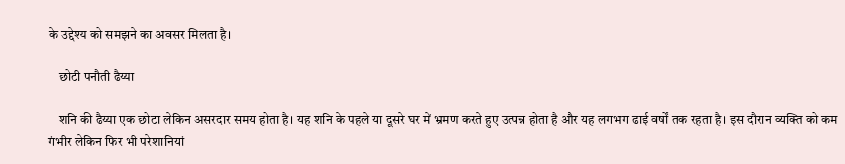के उद्देश्य को समझने का अवसर मिलता है।

    छोटी पनौती ढैय्या

    शनि की ढैय्या एक छोटा लेकिन असरदार समय होता है। यह शनि के पहले या दूसरे घर में भ्रमण करते हुए उत्पन्न होता है और यह लगभग ढाई वर्षों तक रहता है। इस दौरान व्यक्ति को कम गंभीर लेकिन फिर भी परेशानियां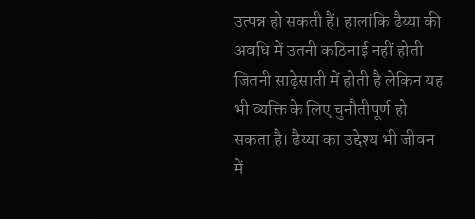उत्पन्न हो सकती हैं। हालांकि ढैय्या की अवधि में उतनी कठिनाई नहीं होती जितनी साढ़ेसाती में होती है लेकिन यह भी व्यक्ति के लिए चुनौतीपूर्ण हो सकता है। ढैय्या का उद्देश्य भी जीवन में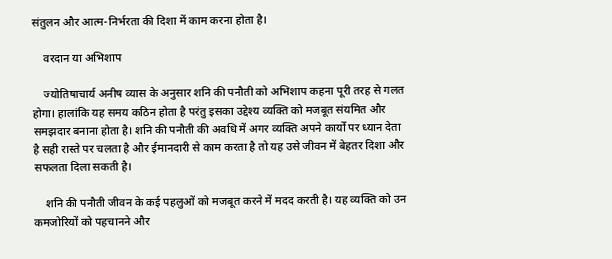संतुलन और आत्म-निर्भरता की दिशा में काम करना होता है।

    वरदान या अभिशाप

    ज्योतिषाचार्य अनीष व्यास के अनुसार शनि की पनौती को अभिशाप कहना पूरी तरह से गलत होगा। हालांकि यह समय कठिन होता है परंतु इसका उद्देश्य व्यक्ति को मजबूत संयमित और समझदार बनाना होता है। शनि की पनौती की अवधि में अगर व्यक्ति अपने कार्यों पर ध्यान देता है सही रास्ते पर चलता है और ईमानदारी से काम करता है तो यह उसे जीवन में बेहतर दिशा और सफलता दिला सकती है।

    शनि की पनौती जीवन के कई पहलुओं को मजबूत करने में मदद करती है। यह व्यक्ति को उन कमजोरियों को पहचानने और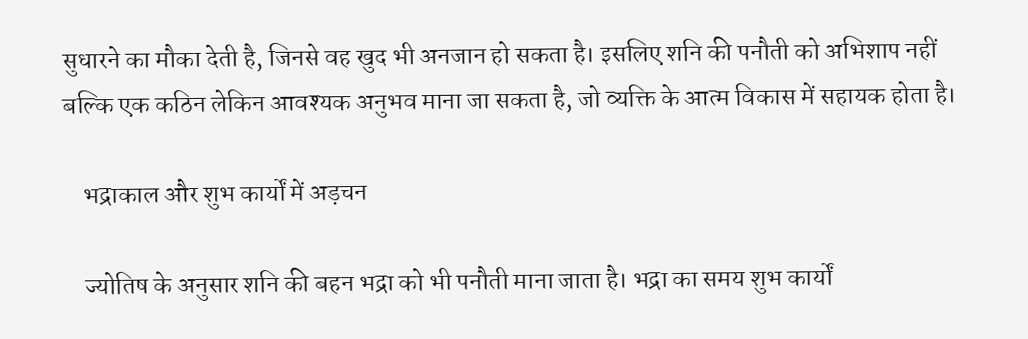सुधारने का मौका देती है, जिनसे वह खुद भी अनजान हो सकता है। इसलिए शनि की पनौती को अभिशाप नहीं बल्कि एक कठिन लेकिन आवश्यक अनुभव माना जा सकता है, जो व्यक्ति के आत्म विकास में सहायक होता है।

    भद्राकाल और शुभ कार्यों में अड़चन

    ज्योतिष के अनुसार शनि की बहन भद्रा को भी पनौती माना जाता है। भद्रा का समय शुभ कार्यों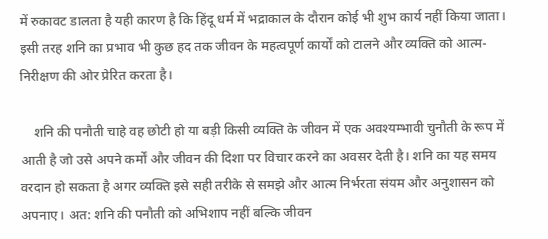में रुकावट डालता है यही कारण है कि हिंदू धर्म में भद्राकाल के दौरान कोई भी शुभ कार्य नहीं किया जाता। इसी तरह शनि का प्रभाव भी कुछ हद तक जीवन के महत्वपूर्ण कार्यों को टालने और व्यक्ति को आत्म-निरीक्षण की ओर प्रेरित करता है।

    शनि की पनौती चाहे वह छोटी हो या बड़ी किसी व्यक्ति के जीवन में एक अवश्यम्भावी चुनौती के रूप में आती है जो उसे अपने कर्मों और जीवन की दिशा पर विचार करने का अवसर देती है। शनि का यह समय वरदान हो सकता है अगर व्यक्ति इसे सही तरीके से समझे और आत्म निर्भरता संयम और अनुशासन को अपनाए। अत: शनि की पनौती को अभिशाप नहीं बल्कि जीवन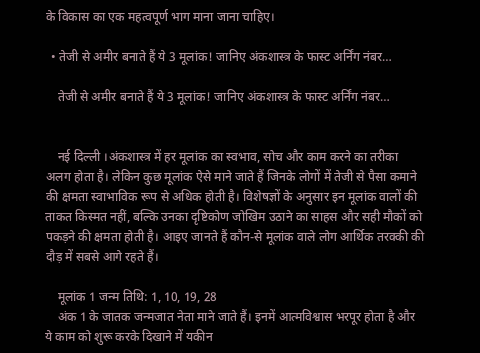के विकास का एक महत्वपूर्ण भाग माना जाना चाहिए।

  • तेजी से अमीर बनाते हैं ये 3 मूलांक! जानिए अंकशास्त्र के फास्ट अर्निंग नंबर…

    तेजी से अमीर बनाते हैं ये 3 मूलांक! जानिए अंकशास्त्र के फास्ट अर्निंग नंबर…


    नई दिल्ली ।अंकशास्त्र में हर मूलांक का स्वभाव, सोच और काम करने का तरीका अलग होता है। लेकिन कुछ मूलांक ऐसे माने जाते हैं जिनके लोगों में तेजी से पैसा कमाने की क्षमता स्वाभाविक रूप से अधिक होती है। विशेषज्ञों के अनुसार इन मूलांक वालों की ताकत किस्मत नहीं, बल्कि उनका दृष्टिकोण जोखिम उठाने का साहस और सही मौकों को पकड़ने की क्षमता होती है। आइए जानते हैं कौन-से मूलांक वाले लोग आर्थिक तरक्की की दौड़ में सबसे आगे रहते हैं।

    मूलांक 1 जन्म तिथि: 1, 10, 19, 28
    अंक 1 के जातक जन्मजात नेता माने जाते हैं। इनमें आत्मविश्वास भरपूर होता है और ये काम को शुरू करके दिखाने में यकीन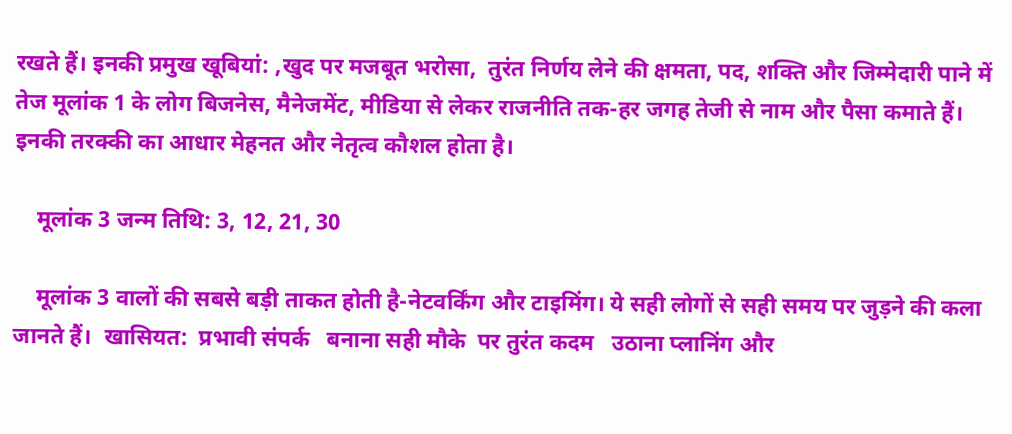रखते हैं। इनकी प्रमुख खूबियां: ,खुद पर मजबूत भरोसा,  तुरंत निर्णय लेने की क्षमता, पद, शक्ति और जिम्मेदारी पाने में तेज मूलांक 1 के लोग बिजनेस, मैनेजमेंट, मीडिया से लेकर राजनीति तक-हर जगह तेजी से नाम और पैसा कमाते हैं। इनकी तरक्की का आधार मेहनत और नेतृत्व कौशल होता है।

    मूलांक 3 जन्म तिथि: 3, 12, 21, 30

    मूलांक 3 वालों की सबसे बड़ी ताकत होती है-नेटवर्किंग और टाइमिंग। ये सही लोगों से सही समय पर जुड़ने की कला जानते हैं।  खासियत:  प्रभावी संपर्क   बनाना सही मौके  पर तुरंत कदम   उठाना प्लानिंग और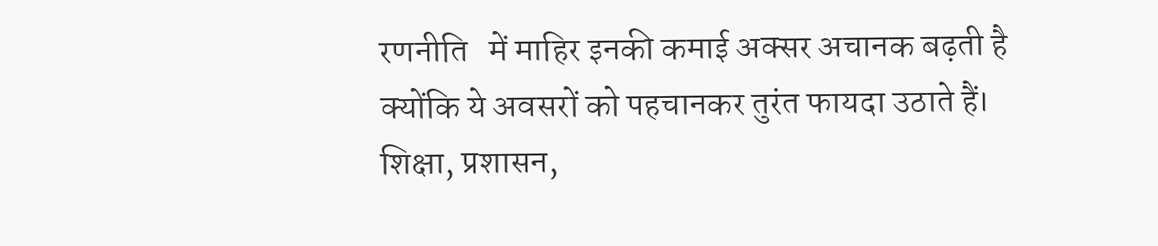रणनीति   में माहिर इनकी कमाई अक्सर अचानक बढ़ती है क्योंकि ये अवसरों को पहचानकर तुरंत फायदा उठाते हैं। शिक्षा, प्रशासन,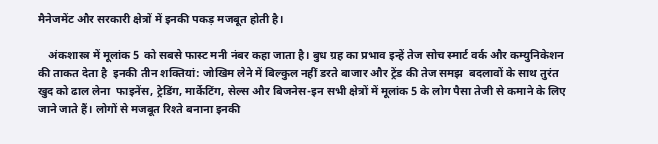मैनेजमेंट और सरकारी क्षेत्रों में इनकी पकड़ मजबूत होती है।

    अंकशास्त्र में मूलांक 5 को सबसे फास्ट मनी नंबर कहा जाता है। बुध ग्रह का प्रभाव इन्हें तेज सोच स्मार्ट वर्क और कम्युनिकेशन की ताकत देता है  इनकी तीन शक्तियां: जोखिम लेने में बिल्कुल नहीं डरते बाजार और ट्रेंड की तेज समझ  बदलावों के साथ तुरंत खुद को ढाल लेना  फाइनेंस, ट्रेडिंग, मार्केटिंग, सेल्स और बिजनेस-इन सभी क्षेत्रों में मूलांक 5 के लोग पैसा तेजी से कमाने के लिए जाने जाते हैं। लोगों से मजबूत रिश्ते बनाना इनकी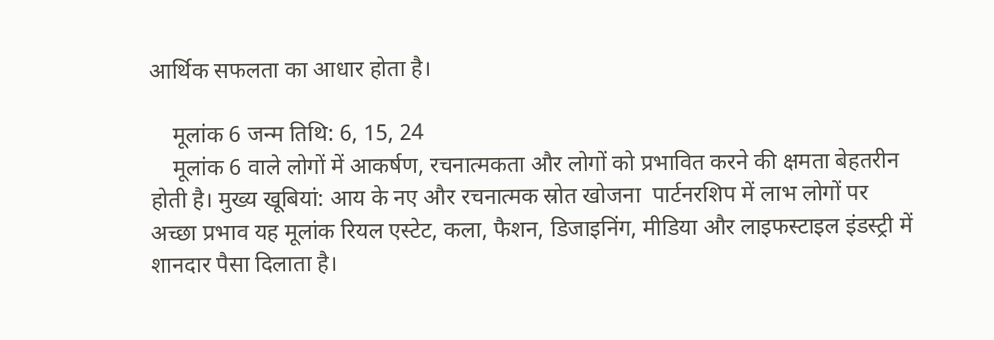आर्थिक सफलता का आधार होता है।

    मूलांक 6 जन्म तिथि: 6, 15, 24
    मूलांक 6 वाले लोगों में आकर्षण, रचनात्मकता और लोगों को प्रभावित करने की क्षमता बेहतरीन होती है। मुख्य खूबियां: आय के नए और रचनात्मक स्रोत खोजना  पार्टनरशिप में लाभ लोगों पर अच्छा प्रभाव यह मूलांक रियल एस्टेट, कला, फैशन, डिजाइनिंग, मीडिया और लाइफस्टाइल इंडस्ट्री में शानदार पैसा दिलाता है।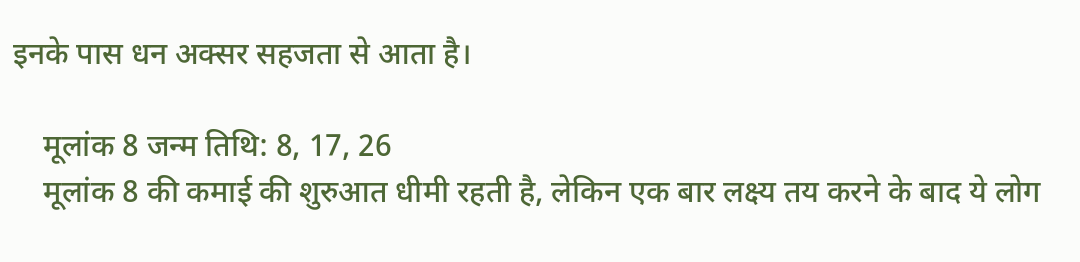इनके पास धन अक्सर सहजता से आता है।

    मूलांक 8 जन्म तिथि: 8, 17, 26
    मूलांक 8 की कमाई की शुरुआत धीमी रहती है, लेकिन एक बार लक्ष्य तय करने के बाद ये लोग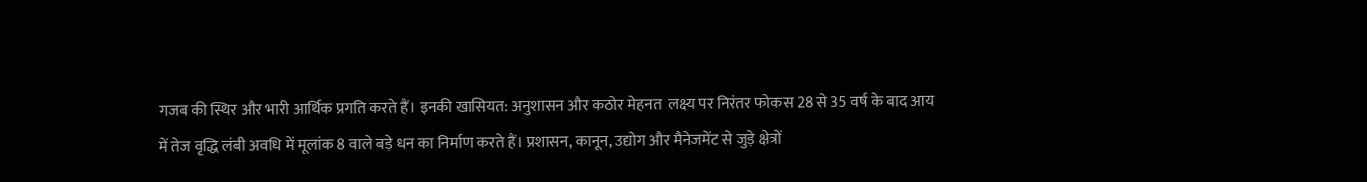गजब की स्थिर और भारी आर्थिक प्रगति करते हैं। इनकी खासियत: अनुशासन और कठोर मेहनत  लक्ष्य पर निरंतर फोकस 28 से 35 वर्ष के बाद आय में तेज वृद्धि लंबी अवधि में मूलांक 8 वाले बड़े धन का निर्माण करते हैं। प्रशासन, कानून, उद्योग और मैनेजमेंट से जुड़े क्षेत्रों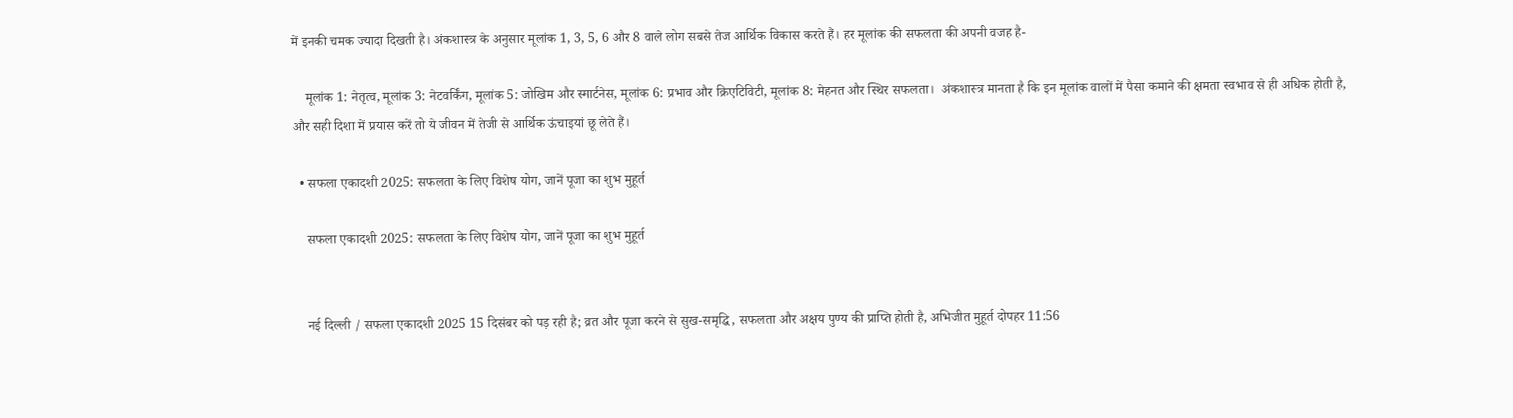में इनकी चमक ज्यादा दिखती है। अंकशास्त्र के अनुसार मूलांक 1, 3, 5, 6 और 8 वाले लोग सबसे तेज आर्थिक विकास करते हैं। हर मूलांक की सफलता की अपनी वजह है-

    मूलांक 1: नेतृत्व, मूलांक 3: नेटवर्किंग, मूलांक 5: जोखिम और स्मार्टनेस, मूलांक 6: प्रभाव और क्रिएटिविटी, मूलांक 8: मेहनत और स्थिर सफलता।  अंकशास्त्र मानता है कि इन मूलांक वालों में पैसा कमाने की क्षमता स्वभाव से ही अधिक होती है, और सही दिशा में प्रयास करें तो ये जीवन में तेजी से आर्थिक ऊंचाइयां छू लेते हैं।

  • सफला एकादशी 2025: सफलता के लिए विशेष योग, जानें पूजा का शुभ मुहूर्त

    सफला एकादशी 2025: सफलता के लिए विशेष योग, जानें पूजा का शुभ मुहूर्त


    नई दिल्ली / सफला एकादशी 2025 15 दिसंबर को पड़ रही है; व्रत और पूजा करने से सुख-समृद्धि, सफलता और अक्षय पुण्य की प्राप्ति होती है, अभिजीत मुहूर्त दोपहर 11:56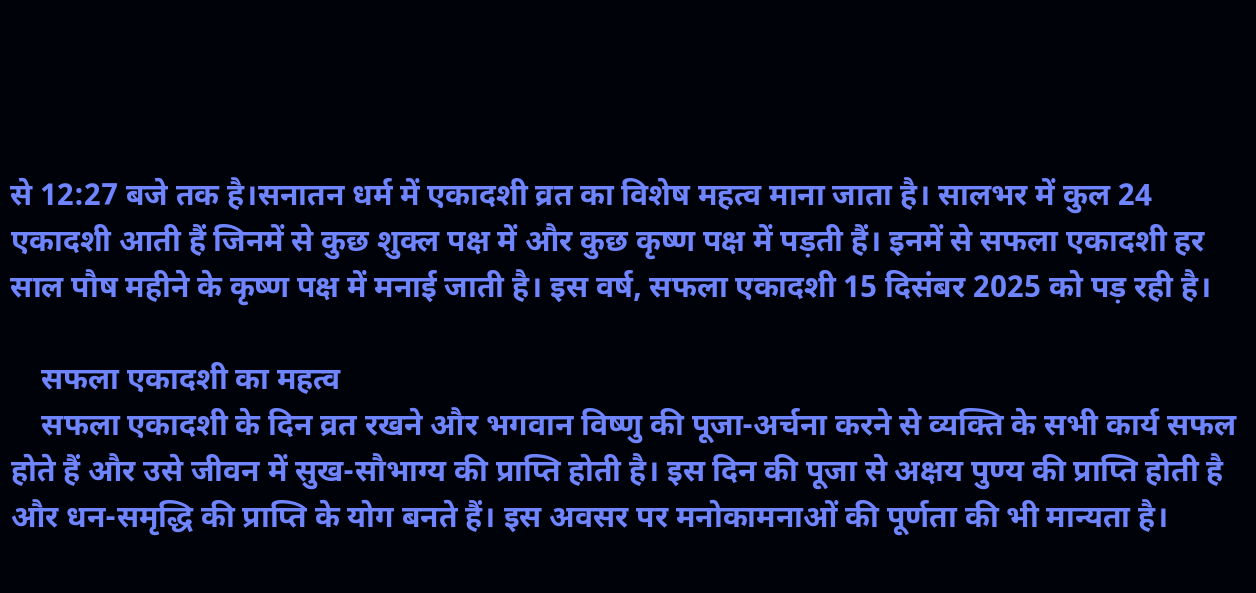से 12:27 बजे तक है।सनातन धर्म में एकादशी व्रत का विशेष महत्व माना जाता है। सालभर में कुल 24 एकादशी आती हैं जिनमें से कुछ शुक्ल पक्ष में और कुछ कृष्ण पक्ष में पड़ती हैं। इनमें से सफला एकादशी हर साल पौष महीने के कृष्ण पक्ष में मनाई जाती है। इस वर्ष, सफला एकादशी 15 दिसंबर 2025 को पड़ रही है।

    सफला एकादशी का महत्व
    सफला एकादशी के दिन व्रत रखने और भगवान विष्णु की पूजा-अर्चना करने से व्यक्ति के सभी कार्य सफल होते हैं और उसे जीवन में सुख-सौभाग्य की प्राप्ति होती है। इस दिन की पूजा से अक्षय पुण्य की प्राप्ति होती है और धन-समृद्धि की प्राप्ति के योग बनते हैं। इस अवसर पर मनोकामनाओं की पूर्णता की भी मान्यता है।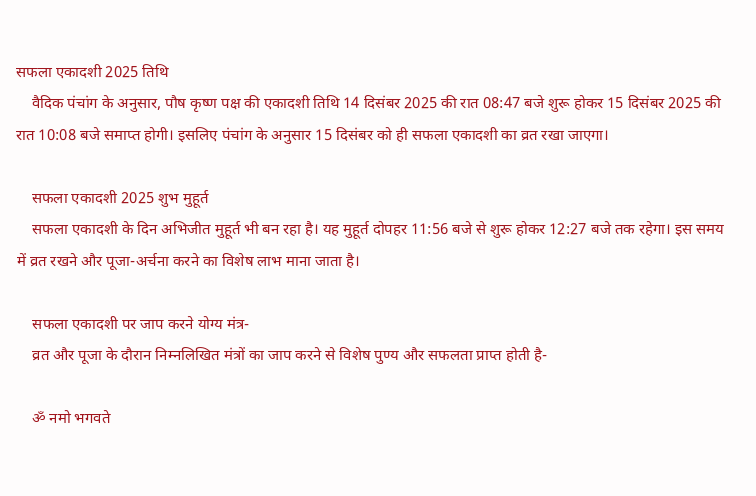सफला एकादशी 2025 तिथि
    वैदिक पंचांग के अनुसार, पौष कृष्ण पक्ष की एकादशी तिथि 14 दिसंबर 2025 की रात 08:47 बजे शुरू होकर 15 दिसंबर 2025 की रात 10:08 बजे समाप्त होगी। इसलिए पंचांग के अनुसार 15 दिसंबर को ही सफला एकादशी का व्रत रखा जाएगा।

    सफला एकादशी 2025 शुभ मुहूर्त
    सफला एकादशी के दिन अभिजीत मुहूर्त भी बन रहा है। यह मुहूर्त दोपहर 11:56 बजे से शुरू होकर 12:27 बजे तक रहेगा। इस समय में व्रत रखने और पूजा-अर्चना करने का विशेष लाभ माना जाता है।

    सफला एकादशी पर जाप करने योग्य मंत्र-
    व्रत और पूजा के दौरान निम्नलिखित मंत्रों का जाप करने से विशेष पुण्य और सफलता प्राप्त होती है-

    ॐ नमो भगवते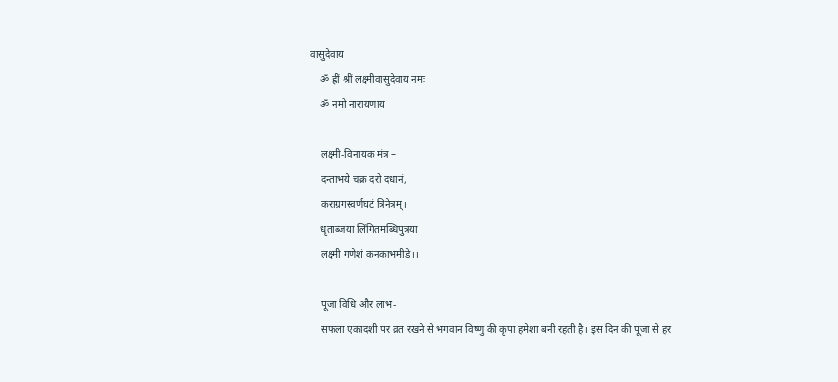वासुदेवाय
    ॐ ह्रीं श्रीं लक्ष्मीवासुदेवाय नमः
    ॐ नमो नारायणाय

    लक्ष्मी-विनायक मंत्र –
    दन्ताभये चक्र दरो दधानं,
    कराग्रगस्वर्णघटं त्रिनेत्रम्।
    धृताब्जया लिंगितमब्धिपुत्रया
    लक्ष्मी गणेशं कनकाभमीडे।।

    पूजा विधि और लाभ-
    सफला एकादशी पर व्रत रखने से भगवान विष्णु की कृपा हमेशा बनी रहती है। इस दिन की पूजा से हर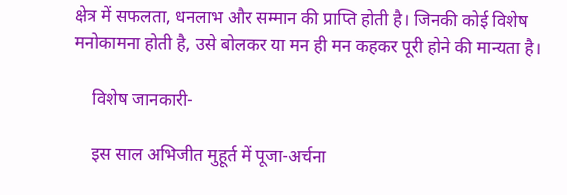क्षेत्र में सफलता, धनलाभ और सम्मान की प्राप्ति होती है। जिनकी कोई विशेष मनोकामना होती है, उसे बोलकर या मन ही मन कहकर पूरी होने की मान्यता है।

    विशेष जानकारी-

    इस साल अभिजीत मुहूर्त में पूजा-अर्चना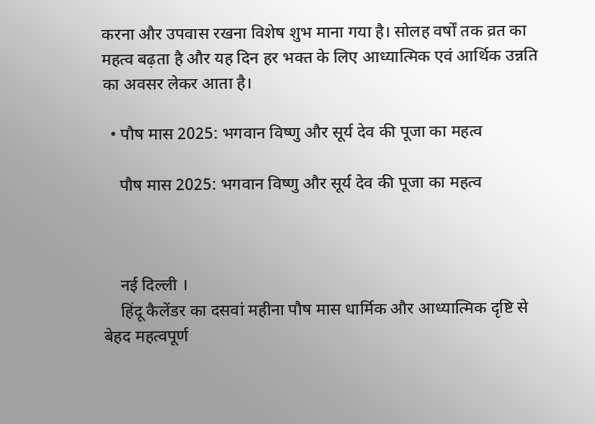करना और उपवास रखना विशेष शुभ माना गया है। सोलह वर्षों तक व्रत का महत्व बढ़ता है और यह दिन हर भक्त के लिए आध्यात्मिक एवं आर्थिक उन्नति का अवसर लेकर आता है।

  • पौष मास 2025: भगवान विष्णु और सूर्य देव की पूजा का महत्व

    पौष मास 2025: भगवान विष्णु और सूर्य देव की पूजा का महत्व



    नई दिल्ली ।
    हिंदू कैलेंडर का दसवां महीना पौष मास धार्मिक और आध्यात्मिक दृष्टि से बेहद महत्वपूर्ण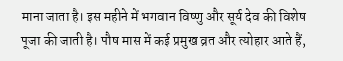माना जाता है। इस महीने में भगवान विष्णु और सूर्य देव की विशेष पूजा की जाती है। पौष मास में कई प्रमुख व्रत और त्योहार आते हैं,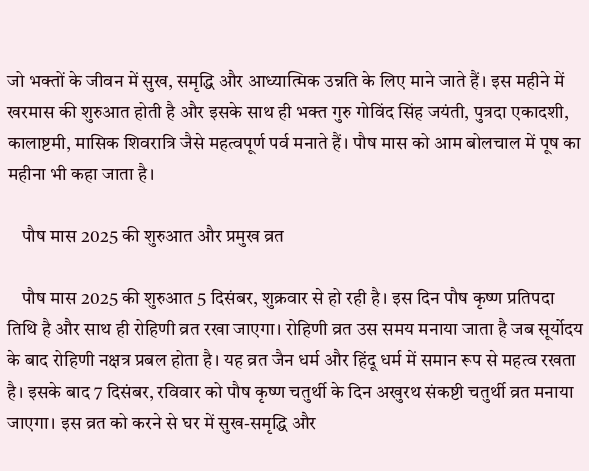जो भक्तों के जीवन में सुख, समृद्धि और आध्यात्मिक उन्नति के लिए माने जाते हैं। इस महीने में खरमास की शुरुआत होती है और इसके साथ ही भक्त गुरु गोविंद सिंह जयंती, पुत्रदा एकादशी, कालाष्टमी, मासिक शिवरात्रि जैसे महत्वपूर्ण पर्व मनाते हैं। पौष मास को आम बोलचाल में पूष का महीना भी कहा जाता है।

    पौष मास 2025 की शुरुआत और प्रमुख व्रत

    पौष मास 2025 की शुरुआत 5 दिसंबर, शुक्रवार से हो रही है। इस दिन पौष कृष्ण प्रतिपदा तिथि है और साथ ही रोहिणी व्रत रखा जाएगा। रोहिणी व्रत उस समय मनाया जाता है जब सूर्योदय के बाद रोहिणी नक्षत्र प्रबल होता है। यह व्रत जैन धर्म और हिंदू धर्म में समान रूप से महत्व रखता है। इसके बाद 7 दिसंबर, रविवार को पौष कृष्ण चतुर्थी के दिन अखुरथ संकष्टी चतुर्थी व्रत मनाया जाएगा। इस व्रत को करने से घर में सुख-समृद्धि और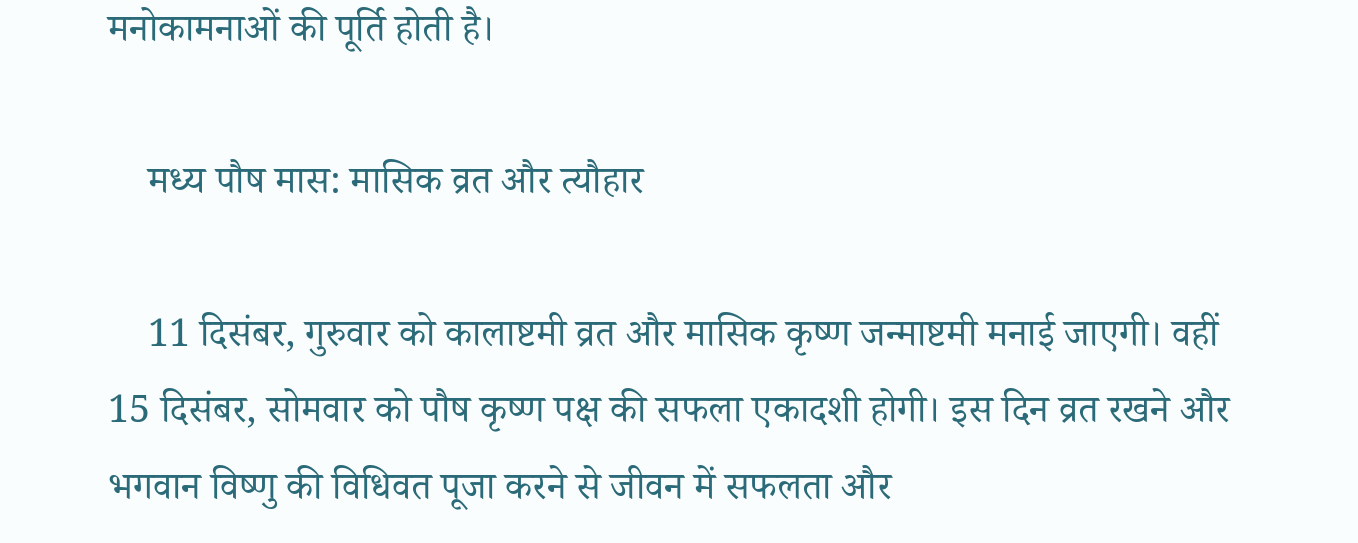मनोकामनाओं की पूर्ति होती है।

    मध्य पौष मास: मासिक व्रत और त्यौहार

    11 दिसंबर, गुरुवार को कालाष्टमी व्रत और मासिक कृष्ण जन्माष्टमी मनाई जाएगी। वहीं 15 दिसंबर, सोमवार को पौष कृष्ण पक्ष की सफला एकादशी होगी। इस दिन व्रत रखने और भगवान विष्णु की विधिवत पूजा करने से जीवन में सफलता और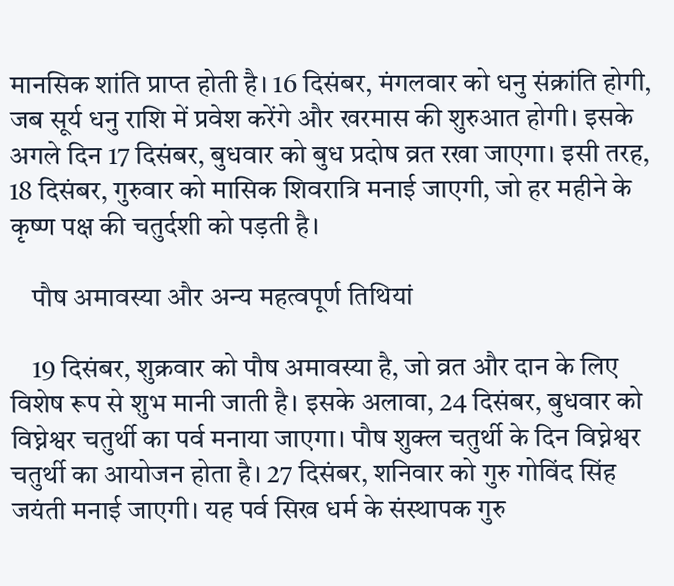मानसिक शांति प्राप्त होती है। 16 दिसंबर, मंगलवार को धनु संक्रांति होगी, जब सूर्य धनु राशि में प्रवेश करेंगे और खरमास की शुरुआत होगी। इसके अगले दिन 17 दिसंबर, बुधवार को बुध प्रदोष व्रत रखा जाएगा। इसी तरह, 18 दिसंबर, गुरुवार को मासिक शिवरात्रि मनाई जाएगी, जो हर महीने के कृष्ण पक्ष की चतुर्दशी को पड़ती है।

    पौष अमावस्या और अन्य महत्वपूर्ण तिथियां

    19 दिसंबर, शुक्रवार को पौष अमावस्या है, जो व्रत और दान के लिए विशेष रूप से शुभ मानी जाती है। इसके अलावा, 24 दिसंबर, बुधवार को विघ्नेश्वर चतुर्थी का पर्व मनाया जाएगा। पौष शुक्ल चतुर्थी के दिन विघ्नेश्वर चतुर्थी का आयोजन होता है। 27 दिसंबर, शनिवार को गुरु गोविंद सिंह जयंती मनाई जाएगी। यह पर्व सिख धर्म के संस्थापक गुरु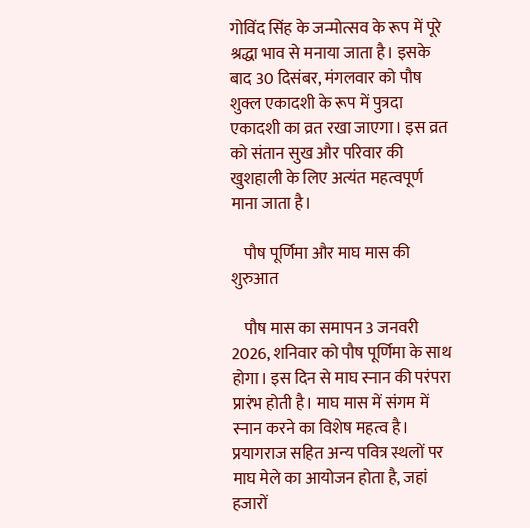गोविंद सिंह के जन्मोत्सव के रूप में पूरे श्रद्धा भाव से मनाया जाता है। इसके बाद 30 दिसंबर, मंगलवार को पौष शुक्ल एकादशी के रूप में पुत्रदा एकादशी का व्रत रखा जाएगा। इस व्रत को संतान सुख और परिवार की खुशहाली के लिए अत्यंत महत्वपूर्ण माना जाता है।

    पौष पूर्णिमा और माघ मास की शुरुआत

    पौष मास का समापन 3 जनवरी 2026, शनिवार को पौष पूर्णिमा के साथ होगा। इस दिन से माघ स्नान की परंपरा प्रारंभ होती है। माघ मास में संगम में स्नान करने का विशेष महत्व है। प्रयागराज सहित अन्य पवित्र स्थलों पर माघ मेले का आयोजन होता है, जहां हजारों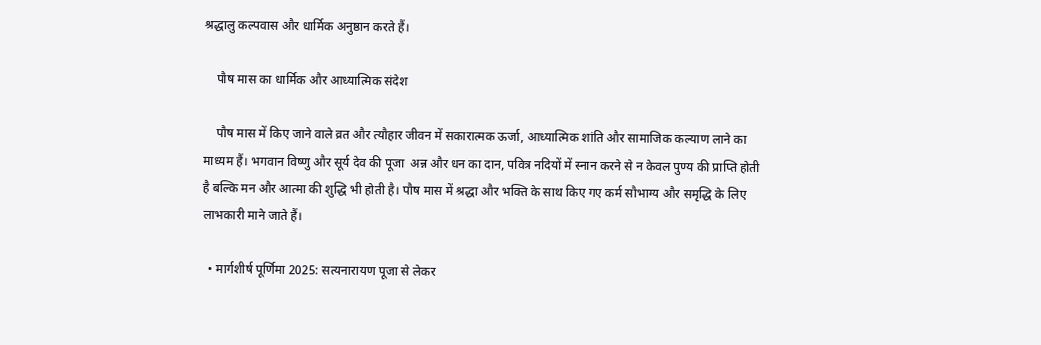श्रद्धालु कल्पवास और धार्मिक अनुष्ठान करते हैं।

    पौष मास का धार्मिक और आध्यात्मिक संदेश

    पौष मास में किए जाने वाले व्रत और त्यौहार जीवन में सकारात्मक ऊर्जा, आध्यात्मिक शांति और सामाजिक कल्याण लाने का माध्यम हैं। भगवान विष्णु और सूर्य देव की पूजा  अन्न और धन का दान, पवित्र नदियों में स्नान करने से न केवल पुण्य की प्राप्ति होती है बल्कि मन और आत्मा की शुद्धि भी होती है। पौष मास में श्रद्धा और भक्ति के साथ किए गए कर्म सौभाग्य और समृद्धि के लिए लाभकारी माने जाते हैं।

  • मार्गशीर्ष पूर्णिमा 2025: सत्यनारायण पूजा से लेकर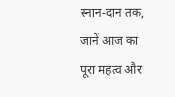स्नान-दान तक, जानें आज का पूरा महत्व और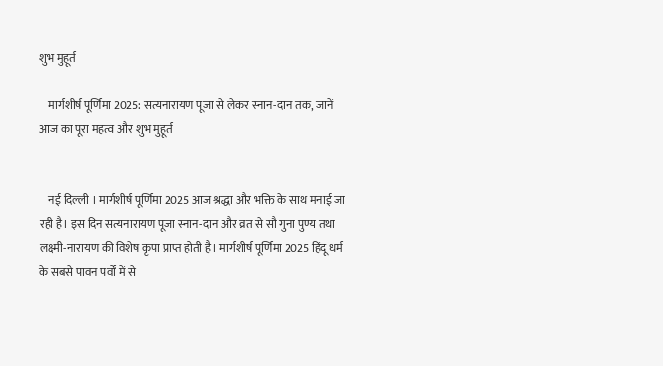शुभ मुहूर्त

    मार्गशीर्ष पूर्णिमा 2025: सत्यनारायण पूजा से लेकर स्नान-दान तक, जानें आज का पूरा महत्व और शुभ मुहूर्त


    नई दिल्ली । मार्गशीर्ष पूर्णिमा 2025 आज श्रद्धा और भक्ति के साथ मनाई जा रही है। इस दिन सत्यनारायण पूजा स्नान-दान और व्रत से सौ गुना पुण्य तथा लक्ष्मी-नारायण की विशेष कृपा प्राप्त होती है। मार्गशीर्ष पूर्णिमा 2025 हिंदू धर्म के सबसे पावन पर्वों में से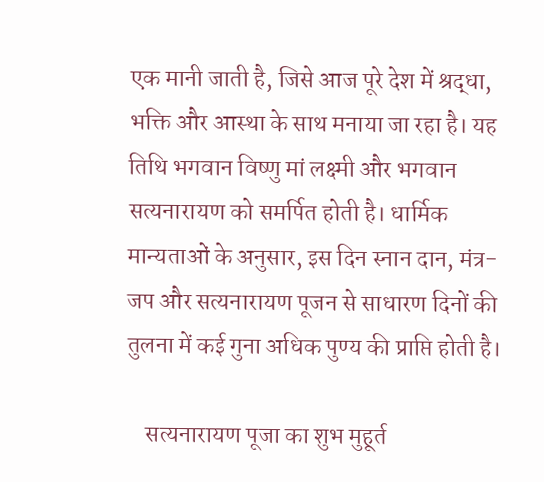एक मानी जाती है, जिसे आज पूरे देश में श्रद्धा, भक्ति और आस्था के साथ मनाया जा रहा है। यह तिथि भगवान विष्णु मां लक्ष्मी और भगवान सत्यनारायण को समर्पित होती है। धार्मिक मान्यताओं के अनुसार, इस दिन स्नान दान, मंत्र-जप और सत्यनारायण पूजन से साधारण दिनों की तुलना में कई गुना अधिक पुण्य की प्राप्ति होती है।

    सत्यनारायण पूजा का शुभ मुहूर्त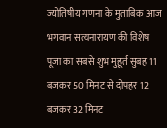ज्योतिषीय गणना के मुताबिक आज भगवान सत्यनारायण की विशेष पूजा का सबसे शुभ मुहूर्त सुबह 11 बजकर 50 मिनट से दोपहर 12 बजकर 32 मिनट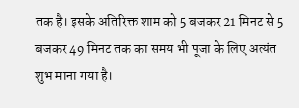तक है। इसके अतिरिक्त शाम को 5 बजकर 21 मिनट से 5 बजकर 49 मिनट तक का समय भी पूजा के लिए अत्यंत शुभ माना गया है।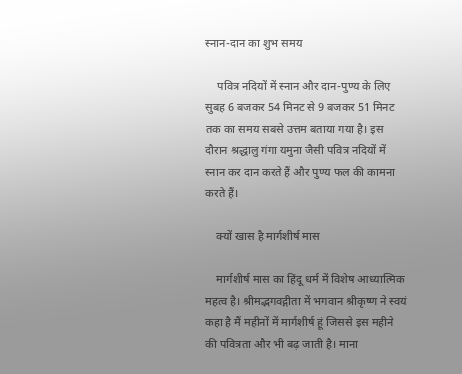स्नान-दान का शुभ समय

    पवित्र नदियों में स्नान और दान-पुण्य के लिए सुबह 6 बजकर 54 मिनट से 9 बजकर 51 मिनट तक का समय सबसे उत्तम बताया गया है। इस दौरान श्रद्धालु गंगा यमुना जैसी पवित्र नदियों में स्नान कर दान करते हैं और पुण्य फल की कामना करते हैं।

    क्यों खास है मार्गशीर्ष मास

    मार्गशीर्ष मास का हिंदू धर्म में विशेष आध्यात्मिक महत्व है। श्रीमद्भगवद्गीता में भगवान श्रीकृष्ण ने स्वयं कहा है मैं महीनों में मार्गशीर्ष हूं जिससे इस महीने की पवित्रता और भी बढ़ जाती है। माना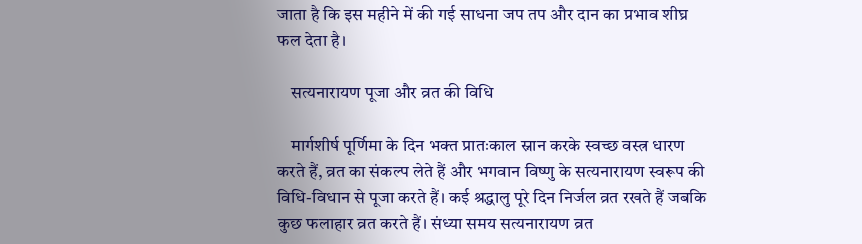जाता है कि इस महीने में की गई साधना जप तप और दान का प्रभाव शीघ्र फल देता है।

    सत्यनारायण पूजा और व्रत की विधि

    मार्गशीर्ष पूर्णिमा के दिन भक्त प्रातःकाल स्नान करके स्वच्छ वस्त्र धारण करते हैं, व्रत का संकल्प लेते हैं और भगवान विष्णु के सत्यनारायण स्वरूप की विधि-विधान से पूजा करते हैं। कई श्रद्धालु पूरे दिन निर्जल व्रत रखते हैं जबकि कुछ फलाहार व्रत करते हैं। संध्या समय सत्यनारायण व्रत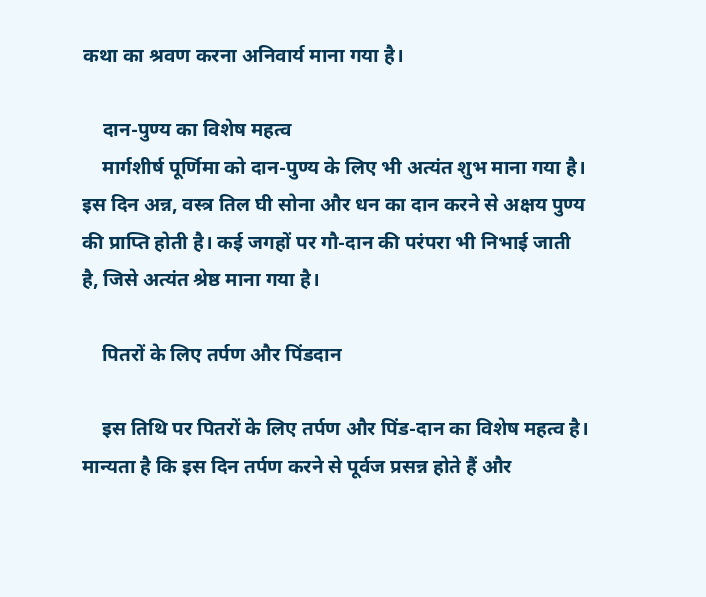कथा का श्रवण करना अनिवार्य माना गया है।

    दान-पुण्य का विशेष महत्व
    मार्गशीर्ष पूर्णिमा को दान-पुण्य के लिए भी अत्यंत शुभ माना गया है। इस दिन अन्न, वस्त्र तिल घी सोना और धन का दान करने से अक्षय पुण्य की प्राप्ति होती है। कई जगहों पर गौ-दान की परंपरा भी निभाई जाती है, जिसे अत्यंत श्रेष्ठ माना गया है।

    पितरों के लिए तर्पण और पिंडदान

    इस तिथि पर पितरों के लिए तर्पण और पिंड-दान का विशेष महत्व है। मान्यता है कि इस दिन तर्पण करने से पूर्वज प्रसन्न होते हैं और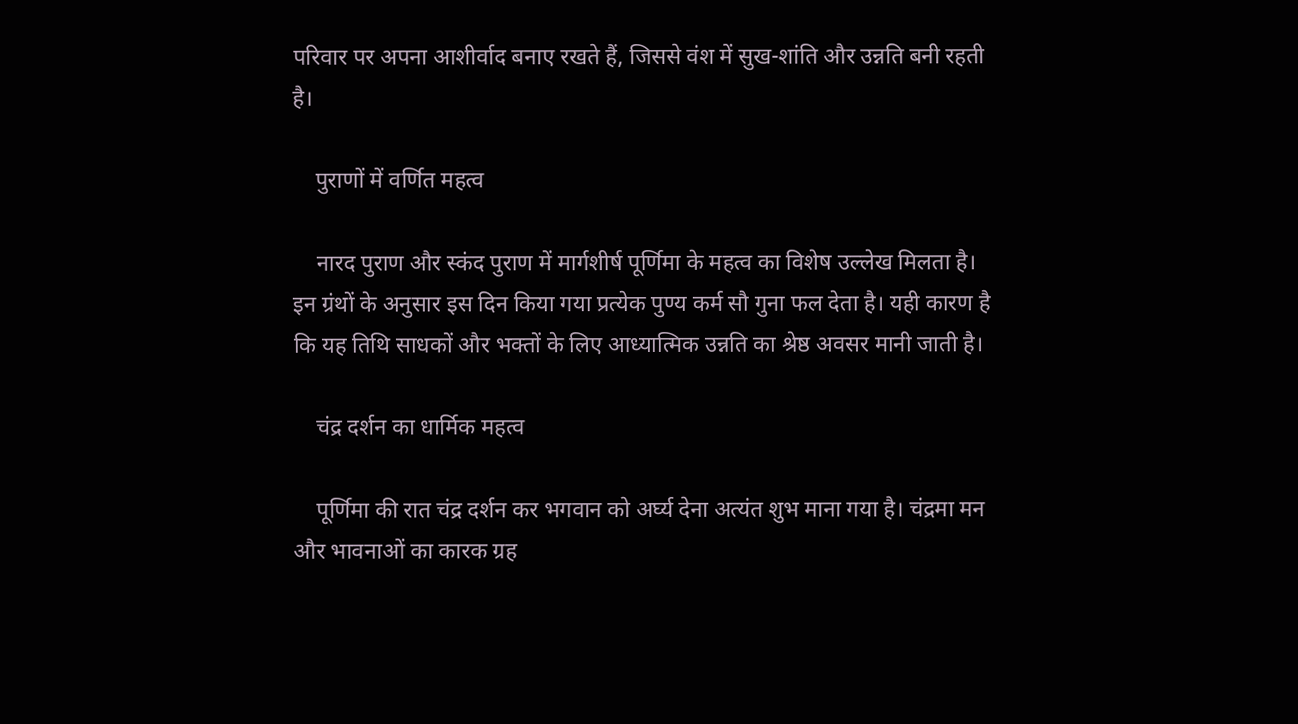परिवार पर अपना आशीर्वाद बनाए रखते हैं, जिससे वंश में सुख-शांति और उन्नति बनी रहती है।

    पुराणों में वर्णित महत्व

    नारद पुराण और स्कंद पुराण में मार्गशीर्ष पूर्णिमा के महत्व का विशेष उल्लेख मिलता है। इन ग्रंथों के अनुसार इस दिन किया गया प्रत्येक पुण्य कर्म सौ गुना फल देता है। यही कारण है कि यह तिथि साधकों और भक्तों के लिए आध्यात्मिक उन्नति का श्रेष्ठ अवसर मानी जाती है।

    चंद्र दर्शन का धार्मिक महत्व

    पूर्णिमा की रात चंद्र दर्शन कर भगवान को अर्घ्य देना अत्यंत शुभ माना गया है। चंद्रमा मन और भावनाओं का कारक ग्रह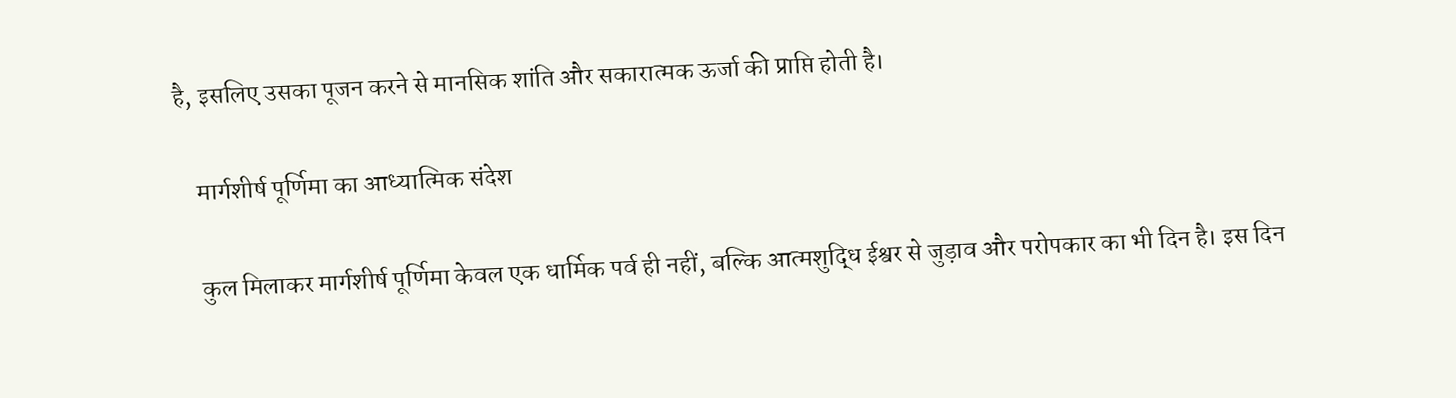है, इसलिए उसका पूजन करने से मानसिक शांति और सकारात्मक ऊर्जा की प्राप्ति होती है।

    मार्गशीर्ष पूर्णिमा का आध्यात्मिक संदेश

    कुल मिलाकर मार्गशीर्ष पूर्णिमा केवल एक धार्मिक पर्व ही नहीं, बल्कि आत्मशुद्धि ईश्वर से जुड़ाव और परोपकार का भी दिन है। इस दिन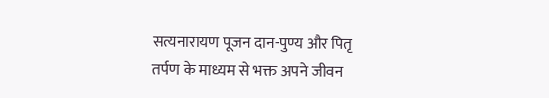सत्यनारायण पूजन दान-पुण्य और पितृ तर्पण के माध्यम से भक्त अपने जीवन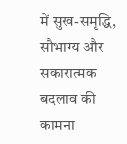में सुख-समृद्धि, सौभाग्य और सकारात्मक बदलाव की कामना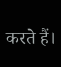करते हैं।